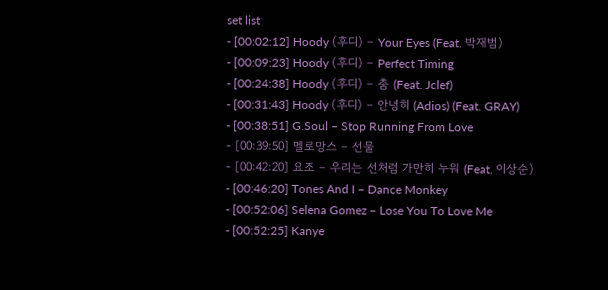set list
- [00:02:12] Hoody (후디) – Your Eyes (Feat. 박재범)
- [00:09:23] Hoody (후디) – Perfect Timing
- [00:24:38] Hoody (후디) – 춤 (Feat. Jclef)
- [00:31:43] Hoody (후디) – 안녕히 (Adios) (Feat. GRAY)
- [00:38:51] G.Soul – Stop Running From Love
- [00:39:50] 멜로망스 – 선물
- [00:42:20] 요조 – 우리는 선처럼 가만히 누워 (Feat. 이상순)
- [00:46:20] Tones And I – Dance Monkey
- [00:52:06] Selena Gomez – Lose You To Love Me
- [00:52:25] Kanye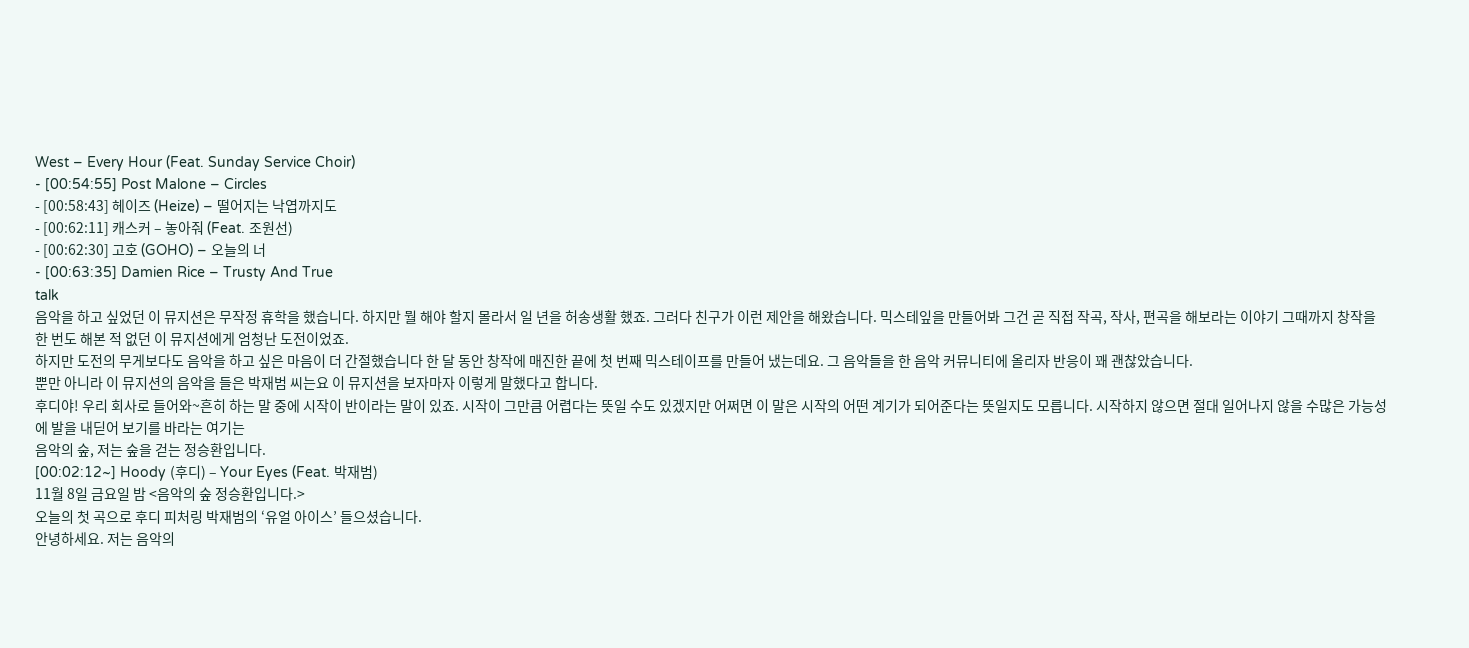West – Every Hour (Feat. Sunday Service Choir)
- [00:54:55] Post Malone – Circles
- [00:58:43] 헤이즈 (Heize) – 떨어지는 낙엽까지도
- [00:62:11] 캐스커 – 놓아줘 (Feat. 조원선)
- [00:62:30] 고호 (GOHO) – 오늘의 너
- [00:63:35] Damien Rice – Trusty And True
talk
음악을 하고 싶었던 이 뮤지션은 무작정 휴학을 했습니다. 하지만 뭘 해야 할지 몰라서 일 년을 허송생활 했죠. 그러다 친구가 이런 제안을 해왔습니다. 믹스테잎을 만들어봐 그건 곧 직접 작곡, 작사, 편곡을 해보라는 이야기 그때까지 창작을 한 번도 해본 적 없던 이 뮤지션에게 엄청난 도전이었죠.
하지만 도전의 무게보다도 음악을 하고 싶은 마음이 더 간절했습니다 한 달 동안 창작에 매진한 끝에 첫 번째 믹스테이프를 만들어 냈는데요. 그 음악들을 한 음악 커뮤니티에 올리자 반응이 꽤 괜찮았습니다.
뿐만 아니라 이 뮤지션의 음악을 들은 박재범 씨는요 이 뮤지션을 보자마자 이렇게 말했다고 합니다.
후디야! 우리 회사로 들어와~흔히 하는 말 중에 시작이 반이라는 말이 있죠. 시작이 그만큼 어렵다는 뜻일 수도 있겠지만 어쩌면 이 말은 시작의 어떤 계기가 되어준다는 뜻일지도 모릅니다. 시작하지 않으면 절대 일어나지 않을 수많은 가능성에 발을 내딛어 보기를 바라는 여기는
음악의 숲, 저는 숲을 걷는 정승환입니다.
[00:02:12~] Hoody (후디) – Your Eyes (Feat. 박재범)
11월 8일 금요일 밤 <음악의 숲 정승환입니다.>
오늘의 첫 곡으로 후디 피처링 박재범의 ‘유얼 아이스’ 들으셨습니다.
안녕하세요. 저는 음악의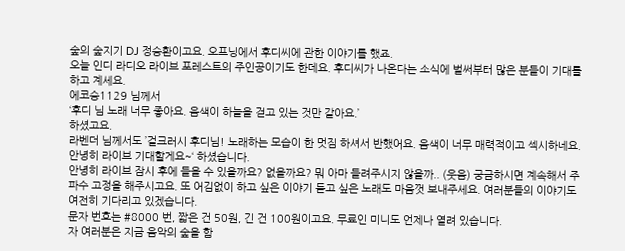숲의 숲지기 DJ 정승환이고요. 오프닝에서 후디씨에 관한 이야기를 했죠.
오늘 인디 라디오 라이브 포레스트의 주인공이기도 한데요. 후디씨가 나온다는 소식에 벌써부터 많은 분들이 기대를 하고 계세요.
에코승1129 님께서
‘후디 님 노래 너무 좋아요. 음색이 하늘을 걷고 있는 것만 같아요.’
하셨고요.
라벤더 님께서도 ’걸크러시 후디님! 노래하는 모습이 한 멋짐 하셔서 반했어요. 음색이 너무 매력적이고 섹시하네요. 안녕히 라이브 기대할게요~‘ 하셨습니다.
안녕히 라이브 잠시 후에 들을 수 있을까요? 없을까요? 뭐 아마 들려주시지 않을까.. (웃음) 궁금하시면 계속해서 주파수 고정을 해주시고요. 또 어김없이 하고 싶은 이야기 듣고 싶은 노래도 마음껏 보내주세요. 여러분들의 이야기도 여전히 기다리고 있겠습니다.
문자 번호는 #8000 번, 짧은 건 50원, 긴 건 100원이고요. 무료인 미니도 언제나 열려 있습니다.
자 여러분은 지금 음악의 숲을 함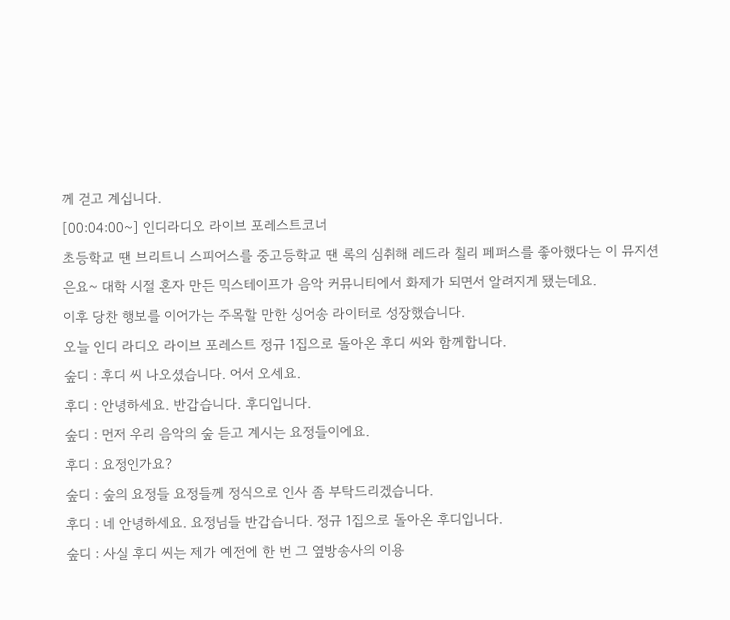께 걷고 계십니다.
[00:04:00~] 인디라디오 라이브 포레스트코너
초등학교 땐 브리트니 스피어스를 중고등학교 땐 록의 심취해 레드라 칠리 페퍼스를 좋아했다는 이 뮤지션은요~ 대학 시절 혼자 만든 믹스테이프가 음악 커뮤니티에서 화제가 되면서 알려지게 됐는데요.
이후 당찬 행보를 이어가는 주목할 만한 싱어송 라이터로 성장했습니다.
오늘 인디 라디오 라이브 포레스트 정규 1집으로 돌아온 후디 씨와 함께합니다.
숲디 : 후디 씨 나오셨습니다. 어서 오세요.
후디 : 안녕하세요. 반갑습니다. 후디입니다.
숲디 : 먼저 우리 음악의 숲 듣고 계시는 요정들이에요.
후디 : 요정인가요?
숲디 : 숲의 요정들 요정들께 정식으로 인사 좀 부탁드리겠습니다.
후디 : 네 안녕하세요. 요정님들 반갑습니다. 정규 1집으로 돌아온 후디입니다.
숲디 : 사실 후디 씨는 제가 예전에 한 번 그 옆방송사의 이용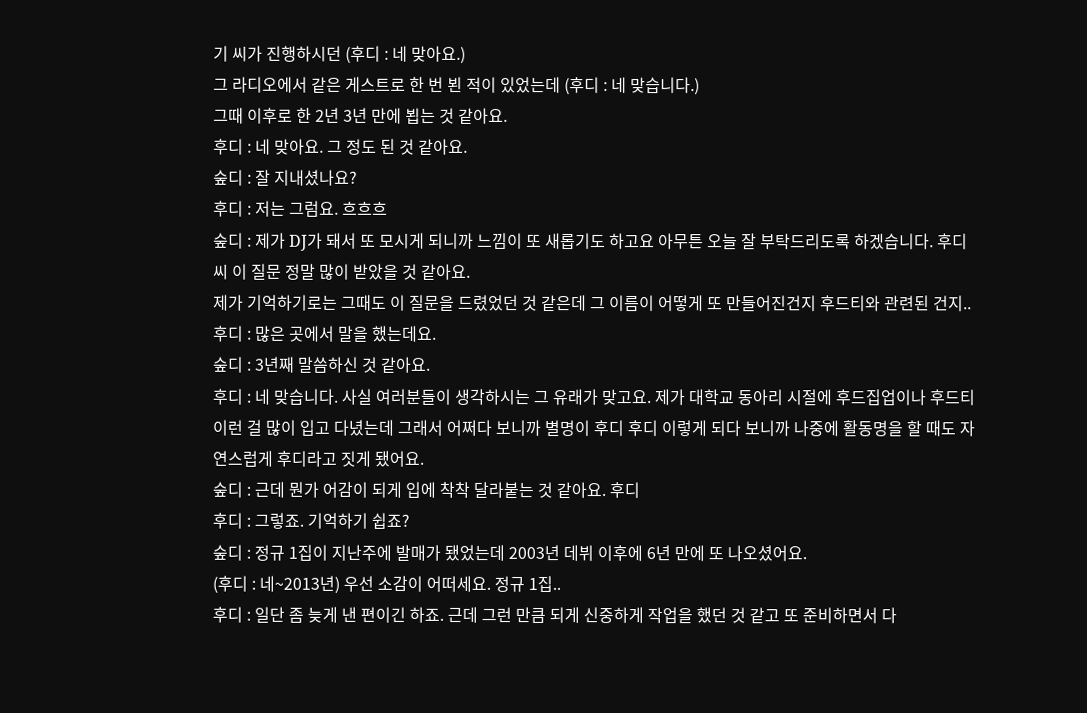기 씨가 진행하시던 (후디 : 네 맞아요.)
그 라디오에서 같은 게스트로 한 번 뵌 적이 있었는데 (후디 : 네 맞습니다.)
그때 이후로 한 2년 3년 만에 뵙는 것 같아요.
후디 : 네 맞아요. 그 정도 된 것 같아요.
숲디 : 잘 지내셨나요?
후디 : 저는 그럼요. 흐흐흐
숲디 : 제가 DJ가 돼서 또 모시게 되니까 느낌이 또 새롭기도 하고요 아무튼 오늘 잘 부탁드리도록 하겠습니다. 후디 씨 이 질문 정말 많이 받았을 것 같아요.
제가 기억하기로는 그때도 이 질문을 드렸었던 것 같은데 그 이름이 어떻게 또 만들어진건지 후드티와 관련된 건지..
후디 : 많은 곳에서 말을 했는데요.
숲디 : 3년째 말씀하신 것 같아요.
후디 : 네 맞습니다. 사실 여러분들이 생각하시는 그 유래가 맞고요. 제가 대학교 동아리 시절에 후드집업이나 후드티 이런 걸 많이 입고 다녔는데 그래서 어쩌다 보니까 별명이 후디 후디 이렇게 되다 보니까 나중에 활동명을 할 때도 자연스럽게 후디라고 짓게 됐어요.
숲디 : 근데 뭔가 어감이 되게 입에 착착 달라붙는 것 같아요. 후디
후디 : 그렇죠. 기억하기 쉽죠?
숲디 : 정규 1집이 지난주에 발매가 됐었는데 2003년 데뷔 이후에 6년 만에 또 나오셨어요.
(후디 : 네~2013년) 우선 소감이 어떠세요. 정규 1집..
후디 : 일단 좀 늦게 낸 편이긴 하죠. 근데 그런 만큼 되게 신중하게 작업을 했던 것 같고 또 준비하면서 다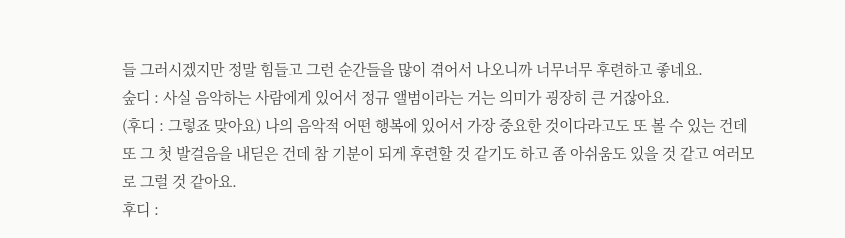들 그러시겠지만 정말 힘들고 그런 순간들을 많이 겪어서 나오니까 너무너무 후련하고 좋네요.
숲디 : 사실 음악하는 사람에게 있어서 정규 앨범이라는 거는 의미가 굉장히 큰 거잖아요.
(후디 : 그렇죠 맞아요) 나의 음악적 어떤 행복에 있어서 가장 중요한 것이다라고도 또 볼 수 있는 건데 또 그 첫 발걸음을 내딛은 건데 참 기분이 되게 후련할 것 같기도 하고 좀 아쉬움도 있을 것 같고 여러모로 그럴 것 같아요.
후디 :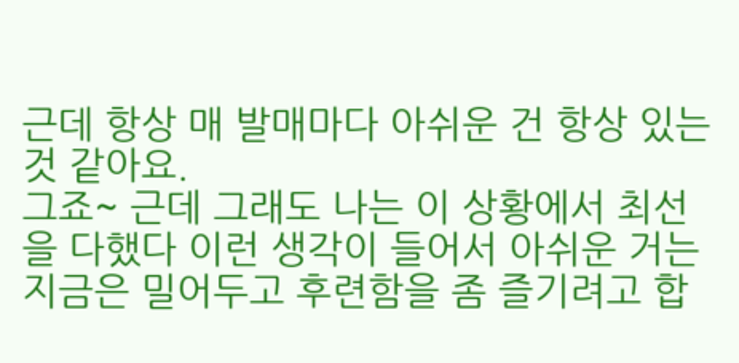근데 항상 매 발매마다 아쉬운 건 항상 있는 것 같아요.
그죠~ 근데 그래도 나는 이 상황에서 최선을 다했다 이런 생각이 들어서 아쉬운 거는 지금은 밀어두고 후련함을 좀 즐기려고 합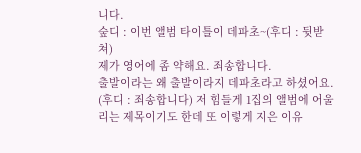니다.
숲디 : 이번 앨범 타이틀이 데파초~(후디 : 뒷받쳐)
제가 영어에 좀 약해요. 죄송합니다.
출발이라는 왜 출발이라지 데파초라고 하셨어요.
(후디 : 죄송합니다) 저 힘들게 1집의 앨범에 어울리는 제목이기도 한데 또 이렇게 지은 이유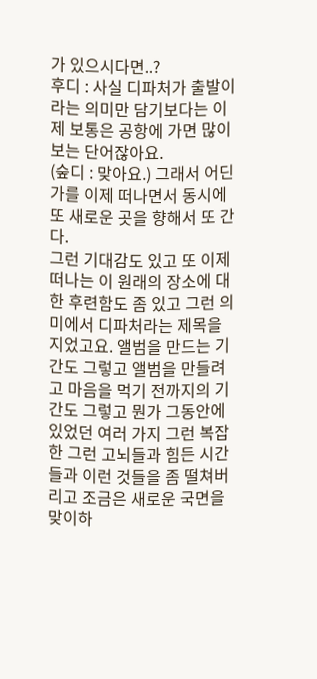가 있으시다면..?
후디 : 사실 디파처가 출발이라는 의미만 담기보다는 이제 보통은 공항에 가면 많이 보는 단어잖아요.
(숲디 : 맞아요.) 그래서 어딘가를 이제 떠나면서 동시에 또 새로운 곳을 향해서 또 간다.
그런 기대감도 있고 또 이제 떠나는 이 원래의 장소에 대한 후련함도 좀 있고 그런 의미에서 디파처라는 제목을 지었고요. 앨범을 만드는 기간도 그렇고 앨범을 만들려고 마음을 먹기 전까지의 기간도 그렇고 뭔가 그동안에 있었던 여러 가지 그런 복잡한 그런 고뇌들과 힘든 시간들과 이런 것들을 좀 떨쳐버리고 조금은 새로운 국면을 맞이하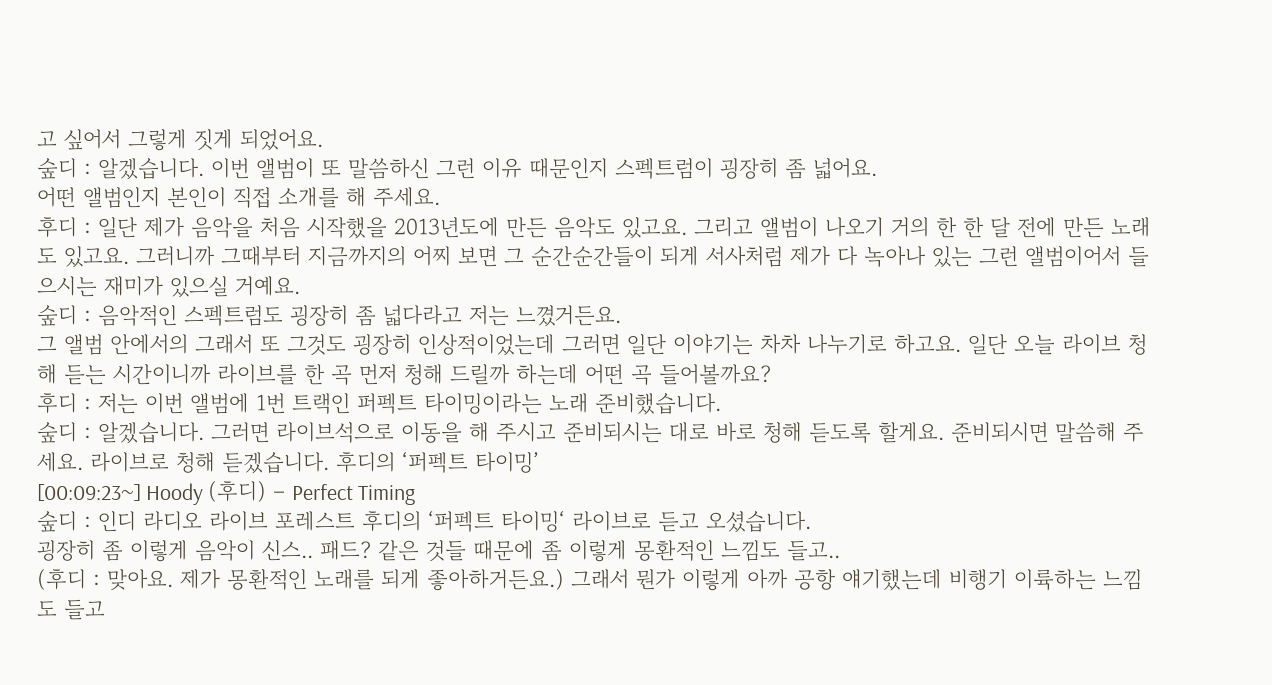고 싶어서 그렇게 짓게 되었어요.
숲디 : 알겠습니다. 이번 앨범이 또 말씀하신 그런 이유 때문인지 스펙트럼이 굉장히 좀 넓어요.
어떤 앨범인지 본인이 직접 소개를 해 주세요.
후디 : 일단 제가 음악을 처음 시작했을 2013년도에 만든 음악도 있고요. 그리고 앨범이 나오기 거의 한 한 달 전에 만든 노래도 있고요. 그러니까 그때부터 지금까지의 어찌 보면 그 순간순간들이 되게 서사처럼 제가 다 녹아나 있는 그런 앨범이어서 들으시는 재미가 있으실 거예요.
숲디 : 음악적인 스펙트럼도 굉장히 좀 넓다라고 저는 느꼈거든요.
그 앨범 안에서의 그래서 또 그것도 굉장히 인상적이었는데 그러면 일단 이야기는 차차 나누기로 하고요. 일단 오늘 라이브 청해 듣는 시간이니까 라이브를 한 곡 먼저 청해 드릴까 하는데 어떤 곡 들어볼까요?
후디 : 저는 이번 앨범에 1번 트랙인 퍼펙트 타이밍이라는 노래 준비했습니다.
숲디 : 알겠습니다. 그러면 라이브석으로 이동을 해 주시고 준비되시는 대로 바로 청해 듣도록 할게요. 준비되시면 말씀해 주세요. 라이브로 청해 듣겠습니다. 후디의 ‘퍼펙트 타이밍’
[00:09:23~] Hoody (후디) – Perfect Timing
숲디 : 인디 라디오 라이브 포레스트 후디의 ‘퍼펙트 타이밍‘ 라이브로 듣고 오셨습니다.
굉장히 좀 이렇게 음악이 신스.. 패드? 같은 것들 때문에 좀 이렇게 몽환적인 느낌도 들고..
(후디 : 맞아요. 제가 몽환적인 노래를 되게 좋아하거든요.) 그래서 뭔가 이렇게 아까 공항 얘기했는데 비행기 이륙하는 느낌도 들고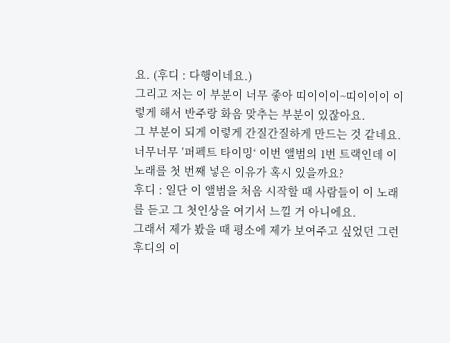요. (후디 : 다행이네요.)
그리고 저는 이 부분이 너무 좋아 띠이이이~띠이이이 이렇게 해서 반주랑 화음 맞추는 부분이 있잖아요.
그 부분이 되게 이렇게 간질간질하게 만드는 것 같네요.
너무너무 ’퍼펙트 타이밍‘ 이번 앨범의 1번 트랙인데 이 노래를 첫 번째 넣은 이유가 혹시 있을까요?
후디 : 일단 이 앨범을 처음 시작할 때 사람들이 이 노래를 듣고 그 첫인상을 여기서 느낄 거 아니에요.
그래서 제가 봤을 때 평소에 제가 보여주고 싶었던 그런 후디의 이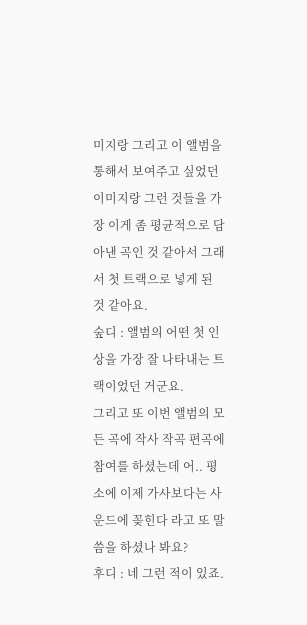미지랑 그리고 이 앨범을 통해서 보여주고 싶었던 이미지랑 그런 것들을 가장 이게 좀 평균적으로 담아낸 곡인 것 같아서 그래서 첫 트랙으로 넣게 된 것 같아요.
숲디 : 앨범의 어떤 첫 인상을 가장 잘 나타내는 트랙이었던 거군요.
그리고 또 이번 앨범의 모든 곡에 작사 작곡 편곡에 참여를 하셨는데 어.. 평소에 이제 가사보다는 사운드에 꽂힌다 라고 또 말씀을 하셨나 봐요?
후디 : 네 그런 적이 있죠.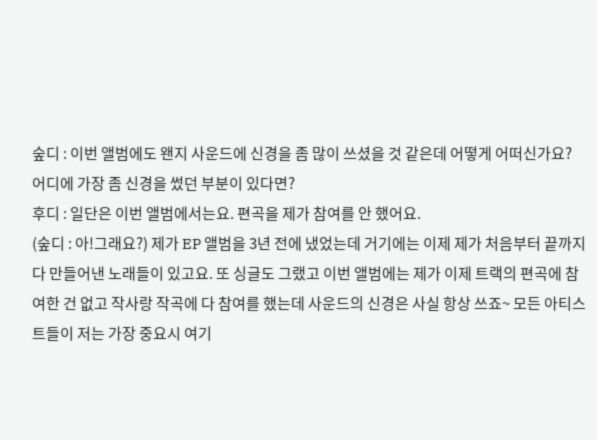숲디 : 이번 앨범에도 왠지 사운드에 신경을 좀 많이 쓰셨을 것 같은데 어떻게 어떠신가요? 어디에 가장 좀 신경을 썼던 부분이 있다면?
후디 : 일단은 이번 앨범에서는요. 편곡을 제가 참여를 안 했어요.
(숲디 : 아!그래요?) 제가 EP 앨범을 3년 전에 냈었는데 거기에는 이제 제가 처음부터 끝까지 다 만들어낸 노래들이 있고요. 또 싱글도 그랬고 이번 앨범에는 제가 이제 트랙의 편곡에 참여한 건 없고 작사랑 작곡에 다 참여를 했는데 사운드의 신경은 사실 항상 쓰죠~ 모든 아티스트들이 저는 가장 중요시 여기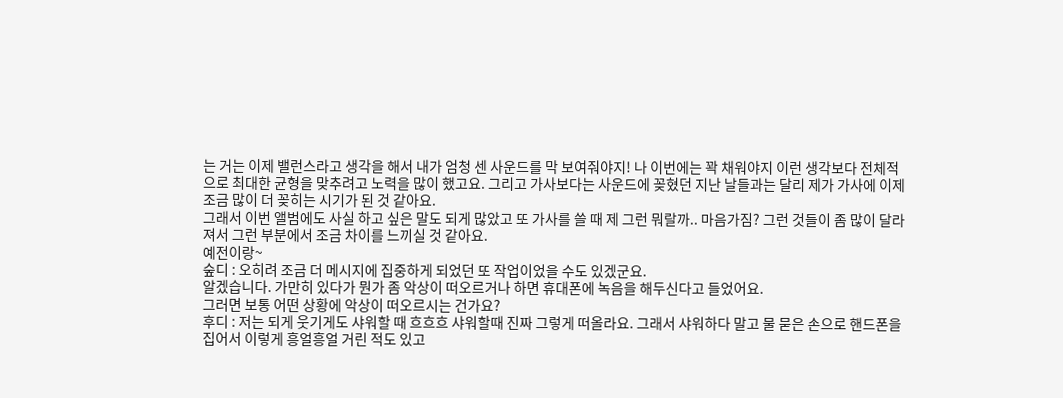는 거는 이제 밸런스라고 생각을 해서 내가 엄청 센 사운드를 막 보여줘야지! 나 이번에는 꽉 채워야지 이런 생각보다 전체적으로 최대한 균형을 맞추려고 노력을 많이 했고요. 그리고 가사보다는 사운드에 꽂혔던 지난 날들과는 달리 제가 가사에 이제 조금 많이 더 꽂히는 시기가 된 것 같아요.
그래서 이번 앨범에도 사실 하고 싶은 말도 되게 많았고 또 가사를 쓸 때 제 그런 뭐랄까.. 마음가짐? 그런 것들이 좀 많이 달라져서 그런 부분에서 조금 차이를 느끼실 것 같아요.
예전이랑~
숲디 : 오히려 조금 더 메시지에 집중하게 되었던 또 작업이었을 수도 있겠군요.
알겠습니다. 가만히 있다가 뭔가 좀 악상이 떠오르거나 하면 휴대폰에 녹음을 해두신다고 들었어요.
그러면 보통 어떤 상황에 악상이 떠오르시는 건가요?
후디 : 저는 되게 웃기게도 샤워할 때 흐흐흐 샤워할때 진짜 그렇게 떠올라요. 그래서 샤워하다 말고 물 묻은 손으로 핸드폰을 집어서 이렇게 흥얼흥얼 거린 적도 있고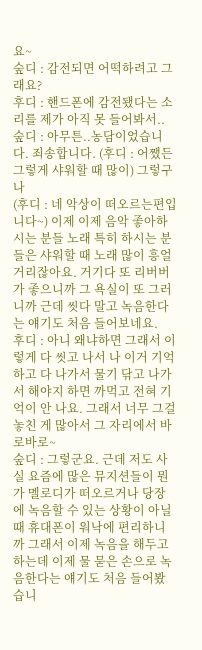요~
숲디 : 감전되면 어떡하려고 그래요?
후디 : 핸드폰에 감전됐다는 소리를 제가 아직 못 들어봐서..
숲디 : 아무튼..농담이었습니다. 죄송합니다. (후디 : 어쨌든 그렇게 샤워할 때 많이) 그렇구나
(후디 : 네 악상이 떠오르는편입니다~) 이제 이제 음악 좋아하시는 분들 노래 특히 하시는 분들은 샤워할 때 노래 많이 흥얼거리잖아요. 거기다 또 리버버가 좋으니까 그 욕실이 또 그러니까 근데 씻다 말고 녹음한다는 얘기도 처음 들어보네요.
후디 : 아니 왜냐하면 그래서 이렇게 다 씻고 나서 나 이거 기억하고 다 나가서 물기 닦고 나가서 해야지 하면 까먹고 전혀 기억이 안 나요. 그래서 너무 그걸 놓친 게 많아서 그 자리에서 바로바로~
숲디 : 그렇군요. 근데 저도 사실 요즘에 많은 뮤지션들이 뭔가 멜로디가 떠오르거나 당장에 녹음할 수 있는 상황이 아닐 때 휴대폰이 워낙에 편리하니까 그래서 이제 녹음을 해두고 하는데 이제 물 묻은 손으로 녹음한다는 얘기도 처음 들어봤습니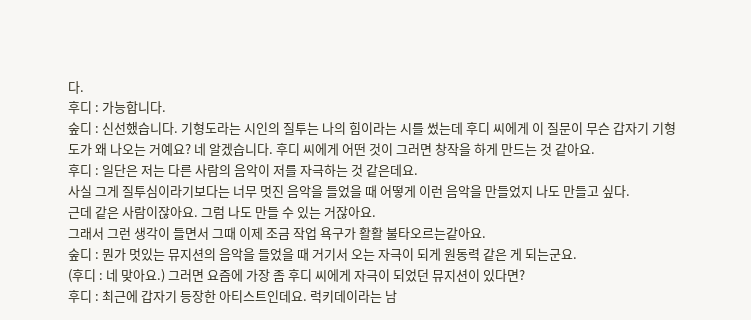다.
후디 : 가능합니다.
숲디 : 신선했습니다. 기형도라는 시인의 질투는 나의 힘이라는 시를 썼는데 후디 씨에게 이 질문이 무슨 갑자기 기형도가 왜 나오는 거예요? 네 알겠습니다. 후디 씨에게 어떤 것이 그러면 창작을 하게 만드는 것 같아요.
후디 : 일단은 저는 다른 사람의 음악이 저를 자극하는 것 같은데요.
사실 그게 질투심이라기보다는 너무 멋진 음악을 들었을 때 어떻게 이런 음악을 만들었지 나도 만들고 싶다.
근데 같은 사람이잖아요. 그럼 나도 만들 수 있는 거잖아요.
그래서 그런 생각이 들면서 그때 이제 조금 작업 욕구가 활활 불타오르는같아요.
숲디 : 뭔가 멋있는 뮤지션의 음악을 들었을 때 거기서 오는 자극이 되게 원동력 같은 게 되는군요.
(후디 : 네 맞아요.) 그러면 요즘에 가장 좀 후디 씨에게 자극이 되었던 뮤지션이 있다면?
후디 : 최근에 갑자기 등장한 아티스트인데요. 럭키데이라는 남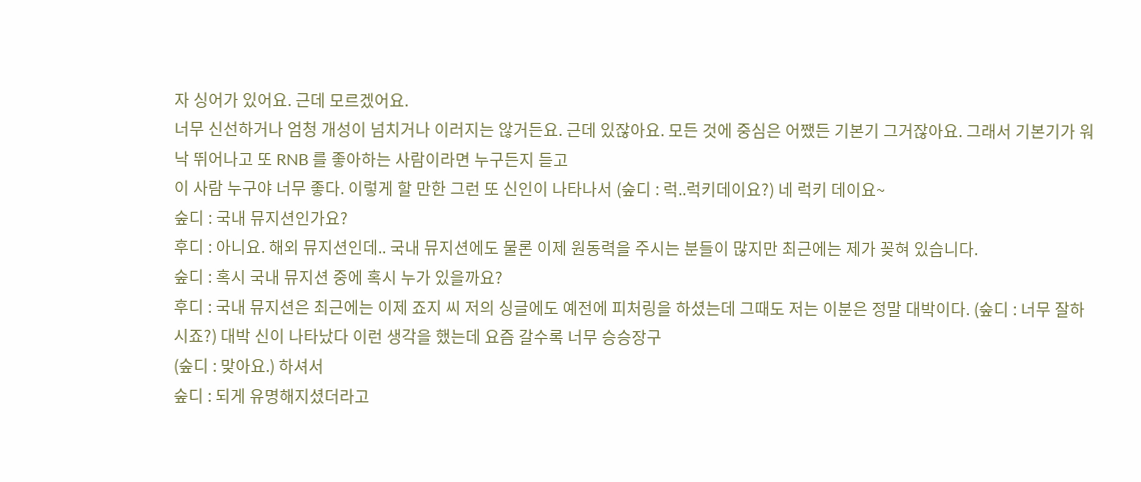자 싱어가 있어요. 근데 모르겠어요.
너무 신선하거나 엄청 개성이 넘치거나 이러지는 않거든요. 근데 있잖아요. 모든 것에 중심은 어쨌든 기본기 그거잖아요. 그래서 기본기가 워낙 뛰어나고 또 RNB 를 좋아하는 사람이라면 누구든지 듣고
이 사람 누구야 너무 좋다. 이렇게 할 만한 그런 또 신인이 나타나서 (숲디 : 럭..럭키데이요?) 네 럭키 데이요~
숲디 : 국내 뮤지션인가요?
후디 : 아니요. 해외 뮤지션인데.. 국내 뮤지션에도 물론 이제 원동력을 주시는 분들이 많지만 최근에는 제가 꽂혀 있습니다.
숲디 : 혹시 국내 뮤지션 중에 혹시 누가 있을까요?
후디 : 국내 뮤지션은 최근에는 이제 죠지 씨 저의 싱글에도 예전에 피처링을 하셨는데 그때도 저는 이분은 정말 대박이다. (숲디 : 너무 잘하시죠?) 대박 신이 나타났다 이런 생각을 했는데 요즘 갈수록 너무 승승장구
(숲디 : 맞아요.) 하셔서
숲디 : 되게 유명해지셨더라고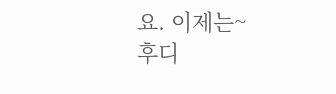요. 이제는~
후디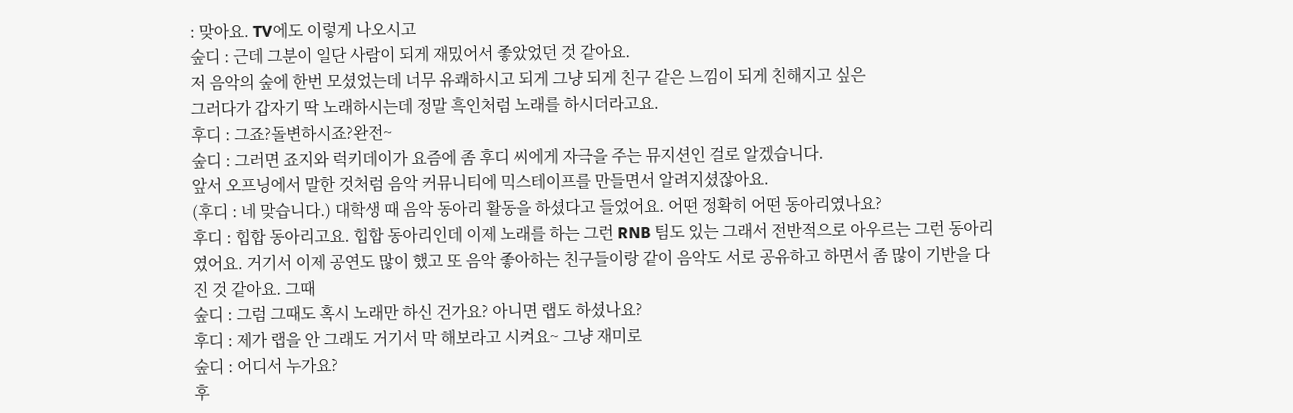: 맞아요. TV에도 이렇게 나오시고
숲디 : 근데 그분이 일단 사람이 되게 재밌어서 좋았었던 것 같아요.
저 음악의 숲에 한번 모셨었는데 너무 유쾌하시고 되게 그냥 되게 친구 같은 느낌이 되게 친해지고 싶은
그러다가 갑자기 딱 노래하시는데 정말 흑인처럼 노래를 하시더라고요.
후디 : 그죠?돌변하시죠?완전~
숲디 : 그러면 죠지와 럭키데이가 요즘에 좀 후디 씨에게 자극을 주는 뮤지션인 걸로 알겠습니다.
앞서 오프닝에서 말한 것처럼 음악 커뮤니티에 믹스테이프를 만들면서 알려지셨잖아요.
(후디 : 네 맞습니다.) 대학생 때 음악 동아리 활동을 하셨다고 들었어요. 어떤 정확히 어떤 동아리였나요?
후디 : 힙합 동아리고요. 힙합 동아리인데 이제 노래를 하는 그런 RNB 팀도 있는 그래서 전반적으로 아우르는 그런 동아리였어요. 거기서 이제 공연도 많이 했고 또 음악 좋아하는 친구들이랑 같이 음악도 서로 공유하고 하면서 좀 많이 기반을 다진 것 같아요. 그때
숲디 : 그럼 그때도 혹시 노래만 하신 건가요? 아니면 랩도 하셨나요?
후디 : 제가 랩을 안 그래도 거기서 막 해보라고 시켜요~ 그냥 재미로
숲디 : 어디서 누가요?
후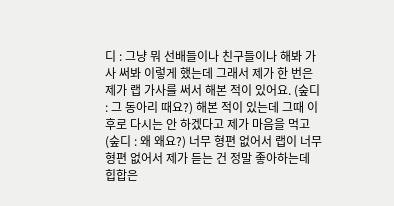디 : 그냥 뭐 선배들이나 친구들이나 해봐 가사 써봐 이렇게 했는데 그래서 제가 한 번은 제가 랩 가사를 써서 해본 적이 있어요. (숲디 : 그 동아리 때요?) 해본 적이 있는데 그때 이후로 다시는 안 하겠다고 제가 마음을 먹고 (숲디 : 왜 왜요?) 너무 형편 없어서 랩이 너무 형편 없어서 제가 듣는 건 정말 좋아하는데 힙합은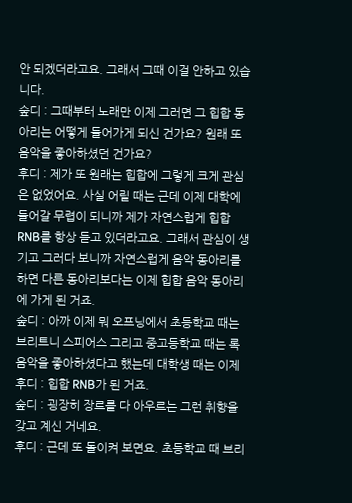안 되겠더라고요. 그래서 그때 이걸 안하고 있습니다.
숲디 : 그때부터 노래만 이제 그러면 그 힙합 동아리는 어떻게 들어가게 되신 건가요? 원래 또 음악을 좋아하셨던 건가요?
후디 : 제가 또 원래는 힙합에 그렇게 크게 관심은 없었어요. 사실 어릴 때는 근데 이제 대학에 들어갈 무렵이 되니까 제가 자연스럽게 힙합 RNB를 항상 듣고 있더라고요. 그래서 관심이 생기고 그러다 보니까 자연스럽게 음악 동아리를 하면 다른 동아리보다는 이제 힙합 음악 동아리에 가게 된 거죠.
숲디 : 아까 이제 뭐 오프닝에서 초등학교 때는 브리트니 스피어스 그리고 중고등학교 때는 록 음악을 좋아하셨다고 했는데 대학생 때는 이제
후디 : 힙합 RNB가 된 거죠.
숲디 : 굉장히 장르를 다 아우르는 그런 취향을 갖고 계신 거네요.
후디 : 근데 또 돌이켜 보면요. 초등학교 때 브리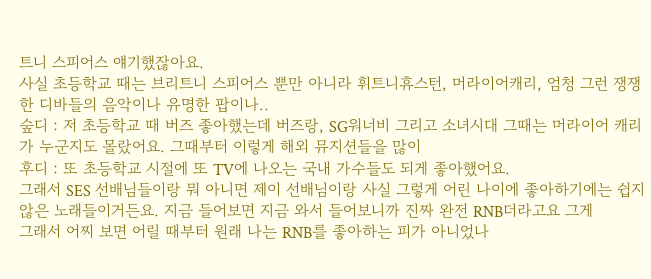트니 스피어스 얘기했잖아요.
사실 초등학교 때는 브리트니 스피어스 뿐만 아니라 휘트니휴스턴, 머라이어캐리, 엄청 그런 쟁쟁한 디바들의 음악이나 유명한 팝이나..
숲디 : 저 초등학교 때 버즈 좋아했는데 버즈랑, SG워너비 그리고 소녀시대 그때는 머라이어 캐리가 누군지도 몰랐어요. 그때부터 이렇게 해외 뮤지션들을 많이
후디 : 또 초등학교 시절에 또 TV에 나오는 국내 가수들도 되게 좋아했어요.
그래서 SES 선배님들이랑 뭐 아니면 제이 선배님이랑 사실 그렇게 어린 나이에 좋아하기에는 쉽지 않은 노래들이거든요. 지금 들어보면 지금 와서 들어보니까 진짜 완전 RNB더라고요 그게
그래서 어찌 보면 어릴 때부터 원래 나는 RNB를 좋아하는 피가 아니었나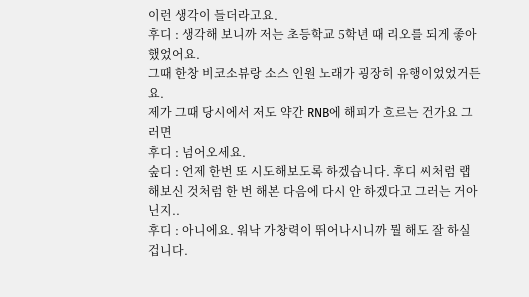이런 생각이 들더라고요.
후디 : 생각해 보니까 저는 초등학교 5학년 때 리오를 되게 좋아했었어요.
그때 한창 비코소뷰랑 소스 인원 노래가 굉장히 유행이었었거든요.
제가 그때 당시에서 저도 약간 RNB에 해피가 흐르는 건가요 그러면
후디 : 넘어오세요.
숲디 : 언제 한번 또 시도해보도록 하겠습니다. 후디 씨처럼 랩 해보신 것처럼 한 번 해본 다음에 다시 안 하겠다고 그러는 거아닌지..
후디 : 아니에요. 워낙 가창력이 뛰어나시니까 뭘 해도 잘 하실 겁니다.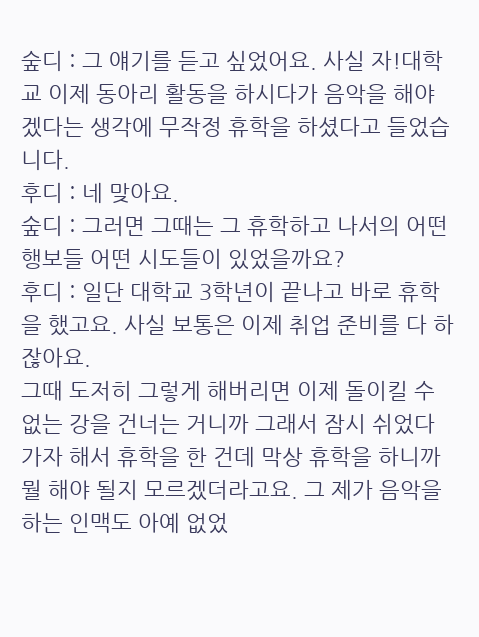숲디 : 그 얘기를 듣고 싶었어요. 사실 자!대학교 이제 동아리 활동을 하시다가 음악을 해야겠다는 생각에 무작정 휴학을 하셨다고 들었습니다.
후디 : 네 맞아요.
숲디 : 그러면 그때는 그 휴학하고 나서의 어떤 행보들 어떤 시도들이 있었을까요?
후디 : 일단 대학교 3학년이 끝나고 바로 휴학을 했고요. 사실 보통은 이제 취업 준비를 다 하잖아요.
그때 도저히 그렇게 해버리면 이제 돌이킬 수 없는 강을 건너는 거니까 그래서 잠시 쉬었다 가자 해서 휴학을 한 건데 막상 휴학을 하니까 뭘 해야 될지 모르겠더라고요. 그 제가 음악을 하는 인맥도 아예 없었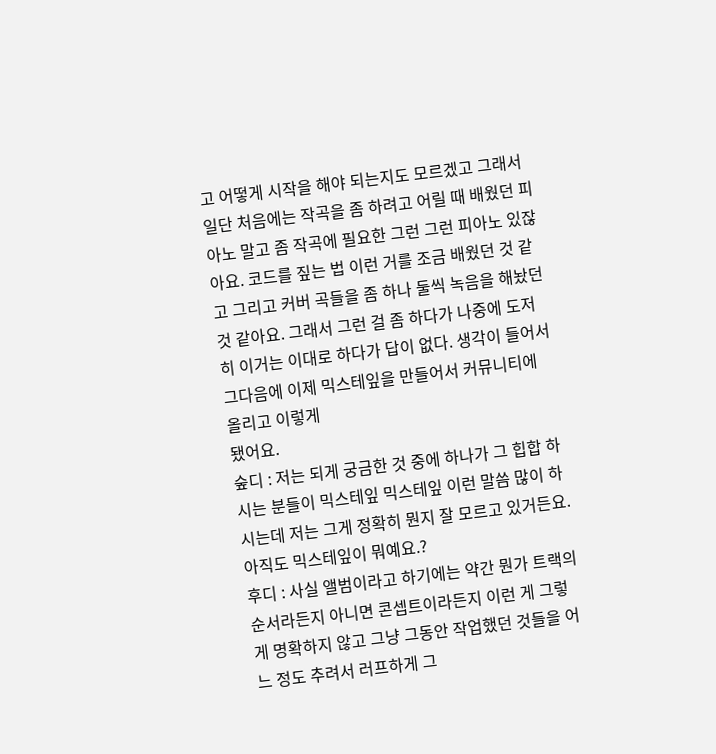고 어떻게 시작을 해야 되는지도 모르겠고 그래서 일단 처음에는 작곡을 좀 하려고 어릴 때 배웠던 피아노 말고 좀 작곡에 필요한 그런 그런 피아노 있잖아요. 코드를 짚는 법 이런 거를 조금 배웠던 것 같고 그리고 커버 곡들을 좀 하나 둘씩 녹음을 해놨던 것 같아요. 그래서 그런 걸 좀 하다가 나중에 도저히 이거는 이대로 하다가 답이 없다. 생각이 들어서 그다음에 이제 믹스테잎을 만들어서 커뮤니티에 올리고 이렇게
됐어요.
숲디 : 저는 되게 궁금한 것 중에 하나가 그 힙합 하시는 분들이 믹스테잎 믹스테잎 이런 말씀 많이 하시는데 저는 그게 정확히 뭔지 잘 모르고 있거든요. 아직도 믹스테잎이 뭐예요.?
후디 : 사실 앨범이라고 하기에는 약간 뭔가 트랙의 순서라든지 아니면 콘셉트이라든지 이런 게 그렇게 명확하지 않고 그냥 그동안 작업했던 것들을 어느 정도 추려서 러프하게 그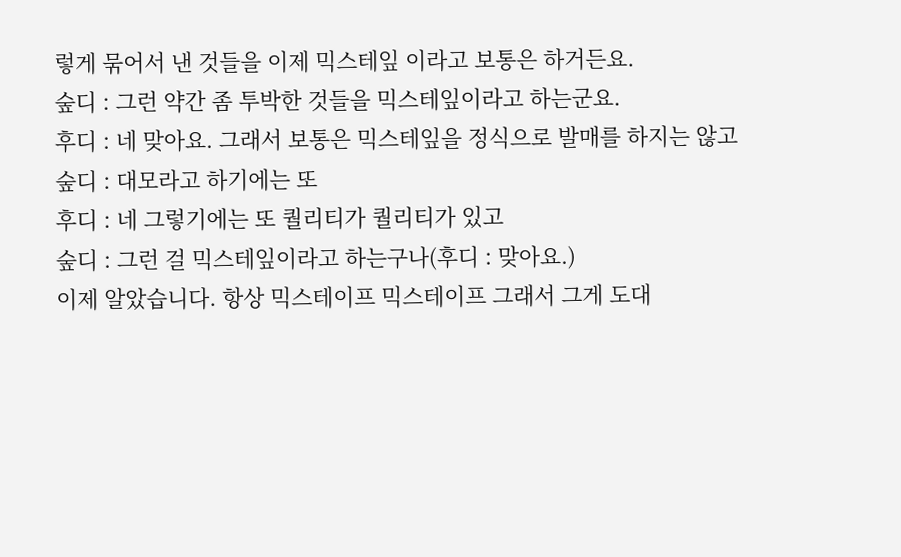렇게 묶어서 낸 것들을 이제 믹스테잎 이라고 보통은 하거든요.
숲디 : 그런 약간 좀 투박한 것들을 믹스테잎이라고 하는군요.
후디 : 네 맞아요. 그래서 보통은 믹스테잎을 정식으로 발매를 하지는 않고
숲디 : 대모라고 하기에는 또
후디 : 네 그렇기에는 또 퀄리티가 퀄리티가 있고
숲디 : 그런 걸 믹스테잎이라고 하는구나(후디 : 맞아요.)
이제 알았습니다. 항상 믹스테이프 믹스테이프 그래서 그게 도대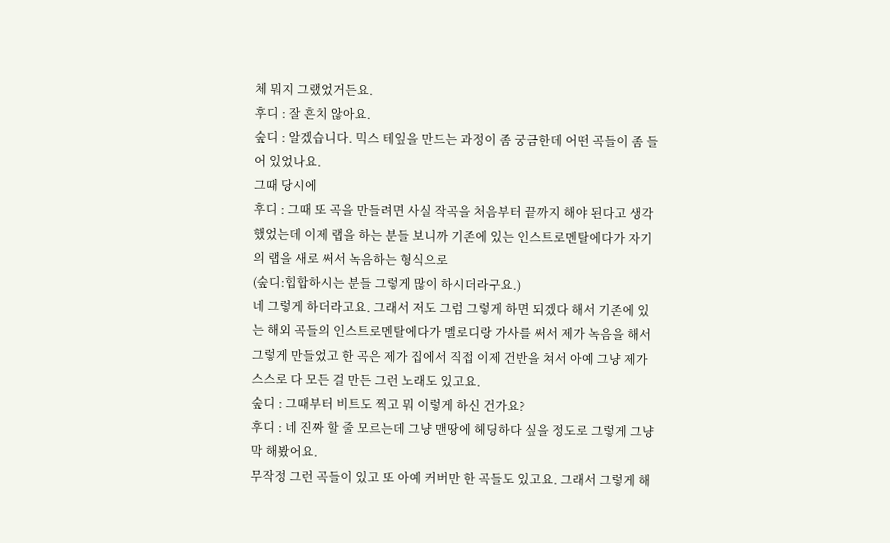체 뭐지 그랬었거든요.
후디 : 잘 흔치 않아요.
숲디 : 알겠습니다. 믹스 테잎을 만드는 과정이 좀 궁금한데 어떤 곡들이 좀 들어 있었나요.
그때 당시에
후디 : 그때 또 곡을 만들려면 사실 작곡을 처음부터 끝까지 해야 된다고 생각했었는데 이제 랩을 하는 분들 보니까 기존에 있는 인스트로멘탈에다가 자기의 랩을 새로 써서 녹음하는 형식으로
(숲디:힙합하시는 분들 그렇게 많이 하시더라구요.)
네 그렇게 하더라고요. 그래서 저도 그럼 그렇게 하면 되겠다 해서 기존에 있는 해외 곡들의 인스트로멘탈에다가 멜로디랑 가사를 써서 제가 녹음을 해서 그렇게 만들었고 한 곡은 제가 집에서 직접 이제 건반을 쳐서 아예 그냥 제가 스스로 다 모든 걸 만든 그런 노래도 있고요.
숲디 : 그때부터 비트도 찍고 뭐 이렇게 하신 건가요?
후디 : 네 진짜 할 줄 모르는데 그냥 맨땅에 헤딩하다 싶을 정도로 그렇게 그냥 막 해봤어요.
무작정 그런 곡들이 있고 또 아예 커버만 한 곡들도 있고요. 그래서 그렇게 해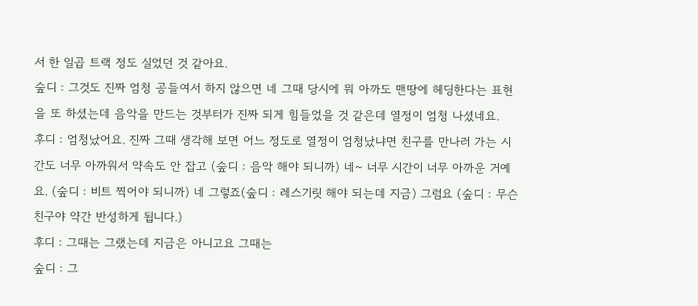서 한 일곱 트랙 정도 실었던 것 같아요.
숲디 : 그것도 진짜 엄청 공들여서 하지 않으면 네 그때 당시에 뭐 아까도 맨땅에 헤딩한다는 표현을 또 하셨는데 음악을 만드는 것부터가 진짜 되게 힘들었을 것 같은데 열정이 엄청 나셨네요.
후디 : 엄청났어요. 진짜 그때 생각해 보면 어느 정도로 열정이 엄청났냐면 친구를 만나러 가는 시간도 너무 아까워서 약속도 안 잡고 (숲디 : 음악 해야 되니까) 네~ 너무 시간이 너무 아까운 거예요. (숲디 : 비트 찍어야 되니까) 네 그렇죠(숲디 : 레스기릿 해야 되는데 지금) 그럼요 (숲디 : 무슨 친구야 약간 반성하게 됩니다.)
후디 : 그때는 그랬는데 지금은 아니고요 그때는
숲디 : 그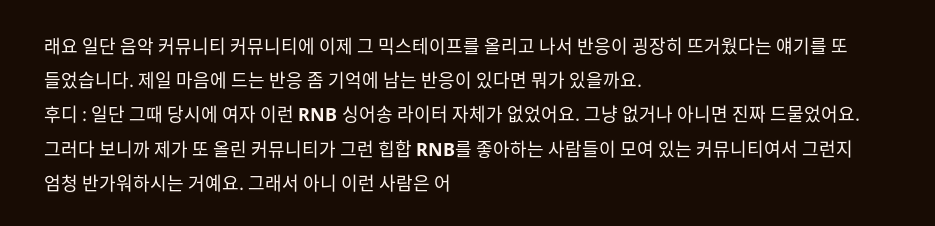래요 일단 음악 커뮤니티 커뮤니티에 이제 그 믹스테이프를 올리고 나서 반응이 굉장히 뜨거웠다는 얘기를 또 들었습니다. 제일 마음에 드는 반응 좀 기억에 남는 반응이 있다면 뭐가 있을까요.
후디 : 일단 그때 당시에 여자 이런 RNB 싱어송 라이터 자체가 없었어요. 그냥 없거나 아니면 진짜 드물었어요. 그러다 보니까 제가 또 올린 커뮤니티가 그런 힙합 RNB를 좋아하는 사람들이 모여 있는 커뮤니티여서 그런지 엄청 반가워하시는 거예요. 그래서 아니 이런 사람은 어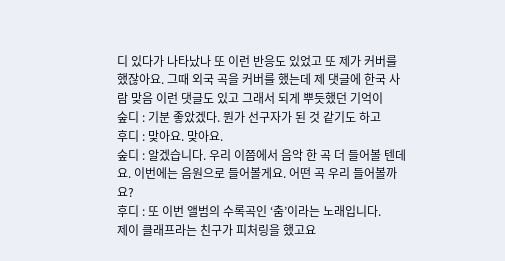디 있다가 나타났나 또 이런 반응도 있었고 또 제가 커버를 했잖아요. 그때 외국 곡을 커버를 했는데 제 댓글에 한국 사람 맞음 이런 댓글도 있고 그래서 되게 뿌듯했던 기억이
숲디 : 기분 좋았겠다. 뭔가 선구자가 된 것 같기도 하고
후디 : 맞아요. 맞아요.
숲디 : 알겠습니다. 우리 이쯤에서 음악 한 곡 더 들어볼 텐데요. 이번에는 음원으로 들어볼게요. 어떤 곡 우리 들어볼까요?
후디 : 또 이번 앨범의 수록곡인 ‘춤’이라는 노래입니다.
제이 클래프라는 친구가 피처링을 했고요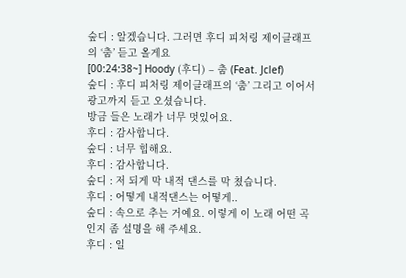숲디 : 알겠습니다. 그러면 후디 피처링 제이클래프의 ‘춤’ 듣고 올게요
[00:24:38~] Hoody (후디) – 춤 (Feat. Jclef)
숲디 : 후디 피처링 제이클래프의 ‘춤’ 그리고 이어서 광고까지 듣고 오셨습니다.
방금 들은 노래가 너무 멋있어요.
후디 : 감사합니다.
숲디 : 너무 힙해요.
후디 : 감사합니다.
숲디 : 저 되게 막 내적 댄스를 막 쳤습니다.
후디 : 어떻게 내적댄스는 어떻게..
숲디 : 속으로 추는 거예요. 이렇게 이 노래 어떤 곡인지 좀 설명을 해 주세요.
후디 : 일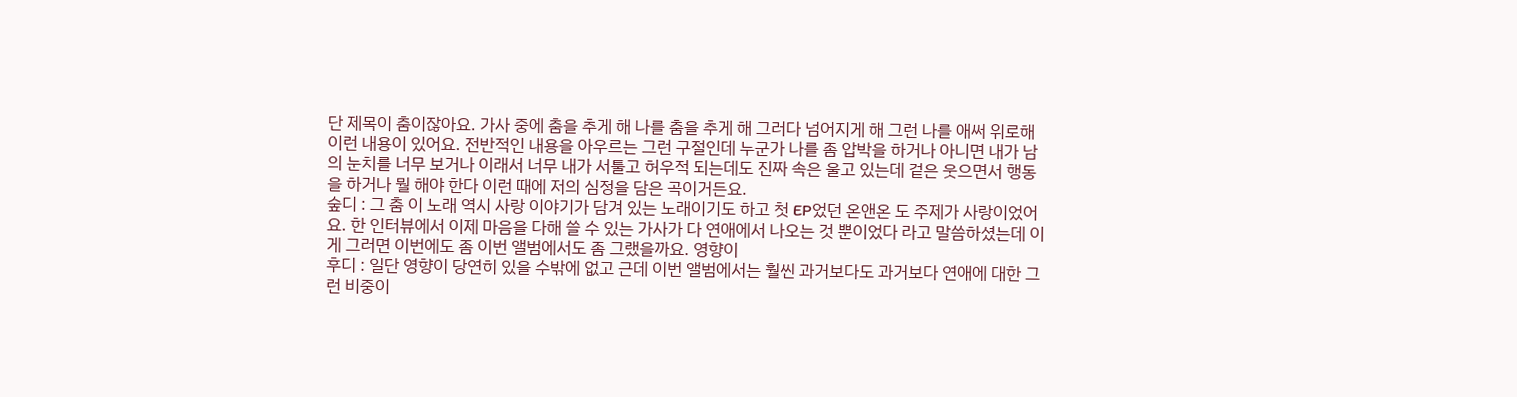단 제목이 춤이잖아요. 가사 중에 춤을 추게 해 나를 춤을 추게 해 그러다 넘어지게 해 그런 나를 애써 위로해 이런 내용이 있어요. 전반적인 내용을 아우르는 그런 구절인데 누군가 나를 좀 압박을 하거나 아니면 내가 남의 눈치를 너무 보거나 이래서 너무 내가 서툴고 허우적 되는데도 진짜 속은 울고 있는데 겉은 웃으면서 행동을 하거나 뭘 해야 한다 이런 때에 저의 심정을 담은 곡이거든요.
숲디 : 그 춤 이 노래 역시 사랑 이야기가 담겨 있는 노래이기도 하고 첫 EP었던 온앤온 도 주제가 사랑이었어요. 한 인터뷰에서 이제 마음을 다해 쓸 수 있는 가사가 다 연애에서 나오는 것 뿐이었다 라고 말씀하셨는데 이게 그러면 이번에도 좀 이번 앨범에서도 좀 그랬을까요. 영향이
후디 : 일단 영향이 당연히 있을 수밖에 없고 근데 이번 앨범에서는 훨씬 과거보다도 과거보다 연애에 대한 그런 비중이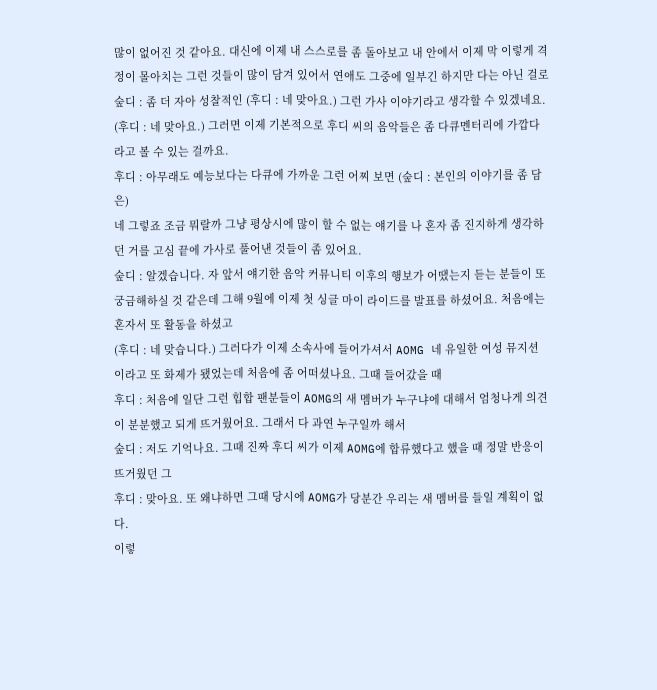많이 없어진 것 같아요. 대신에 이제 내 스스로를 좀 돌아보고 내 안에서 이제 막 이렇게 격정이 몰아치는 그런 것들이 많이 담겨 있어서 연애도 그중에 일부긴 하지만 다는 아닌 걸로
숲디 : 좀 더 자아 성찰적인 (후디 : 네 맞아요.) 그런 가사 이야기라고 생각할 수 있겠네요.
(후디 : 네 맞아요.) 그러면 이제 기본적으로 후디 씨의 음악들은 좀 다큐멘터리에 가깝다 라고 볼 수 있는 걸까요.
후디 : 아무래도 예능보다는 다큐에 가까운 그런 어찌 보면 (숲디 : 본인의 이야기를 좀 담은)
네 그렇죠 조금 뭐랄까 그냥 평상시에 많이 할 수 없는 얘기를 나 혼자 좀 진지하게 생각하던 거를 고심 끝에 가사로 풀어낸 것들이 좀 있어요.
숲디 : 알겠습니다. 자 앞서 얘기한 음악 커뮤니티 이후의 행보가 어땠는지 듣는 분들이 또 궁금해하실 것 같은데 그해 9월에 이제 첫 싱글 마이 라이드를 발표를 하셨어요. 처음에는 혼자서 또 활동을 하셨고
(후디 : 네 맞습니다.) 그러다가 이제 소속사에 들어가셔서 AOMG 네 유일한 여성 뮤지션이라고 또 화제가 됐었는데 처음에 좀 어떠셨나요. 그때 들어갔을 때
후디 : 처음에 일단 그런 힙합 팬분들이 AOMG의 새 멤버가 누구냐에 대해서 엄청나게 의견이 분분했고 되게 뜨거웠어요. 그래서 다 과연 누구일까 해서
숲디 : 저도 기억나요. 그때 진짜 후디 씨가 이제 AOMG에 합류했다고 했을 때 정말 반응이 뜨거웠던 그
후디 : 맞아요. 또 왜냐하면 그때 당시에 AOMG가 당분간 우리는 새 멤버를 들일 계획이 없다.
이렇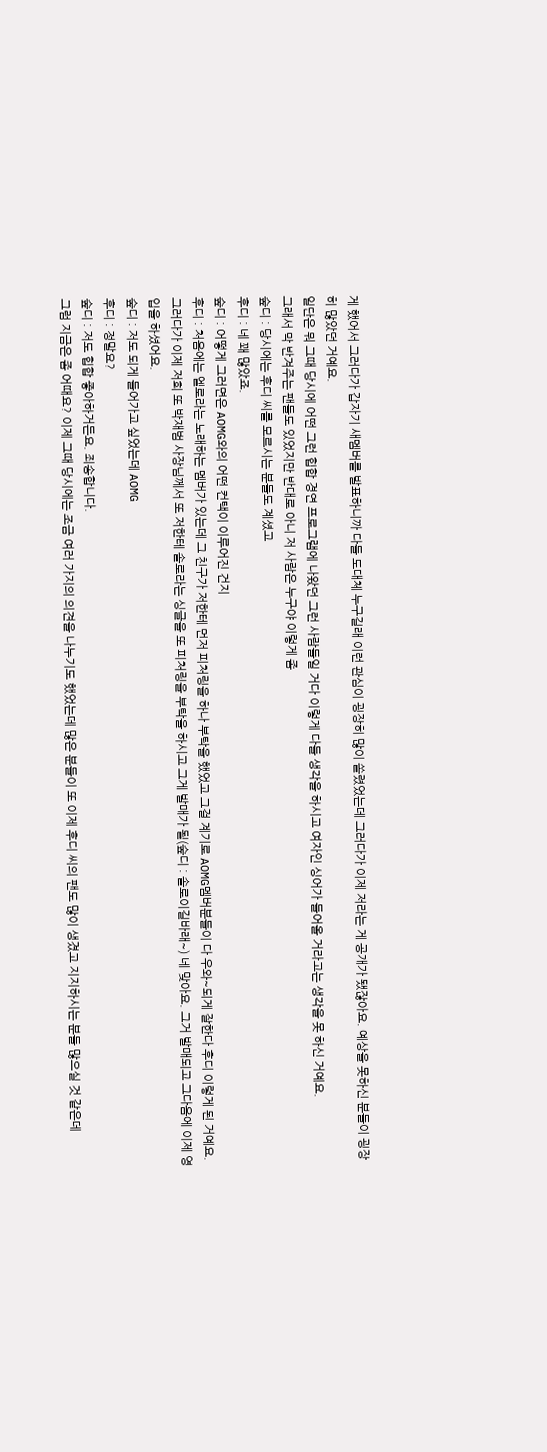게 했어서 그러다가 갑자기 새멤버를 발표하니까 다들 도대체 누구길래 이런 관심이 굉장히 많이 쏠렸었는데 그러다가 이제 저라는 게 공개가 됐잖아요. 예상을 못하신 분들이 굉장히 많았던 거예요.
일단은 뭐 그때 당시에 어떤 그런 힙합 경연 프로그램에 나왔던 그런 사람들일 거다 이렇게 다들 생각을 하시고 여자인 싱어가 들어올 거라고는 생각을 못 하신 거예요.
그래서 막 반겨주는 팬들도 있었지만 반대로 아니 저 사람은 누구야 이렇게 좀
숲디 : 당시에는 후디 씨를 모르시는 분들도 계셨고
후디 : 네 꽤 많았죠.
숲디 : 어떻게 그러면은 AOMG와의 어떤 컨택이 이루어진 건지
후디 : 처음에는 엘로라는 노래하는 멤버가 있는데 그 친구가 저한테 먼저 피처링을 하나 부탁을 했었고 그걸 계기로 AOMG멤버분들이 다 우와~되게 잘한다 후디 이렇게 된 거예요.
그러다가 이제 저희 또 박재범 사장님께서 또 저한테 솔로라는 싱글을 또 피처링을 부탁을 하시고 그게 발매가 될(숲디 : 솔로이길바래~) 네 맞아요. 그거 발매되고 그다음에 이제 영입을 하셨어요.
숲디 : 저도 되게 들어가고 싶었는데 AOMG
후디 : 정말요?
숲디 : 저도 힙합 좋아하거든요. 죄송합니다.
그럼 지금은 좀 어때요? 이제 그때 당시에는 조금 여러 가지의 의견을 나누기도 했었는데 많은 분들이 또 이제 후디 씨의 팬도 많이 생겼고 지지하시는 분들 많으실 것 같은데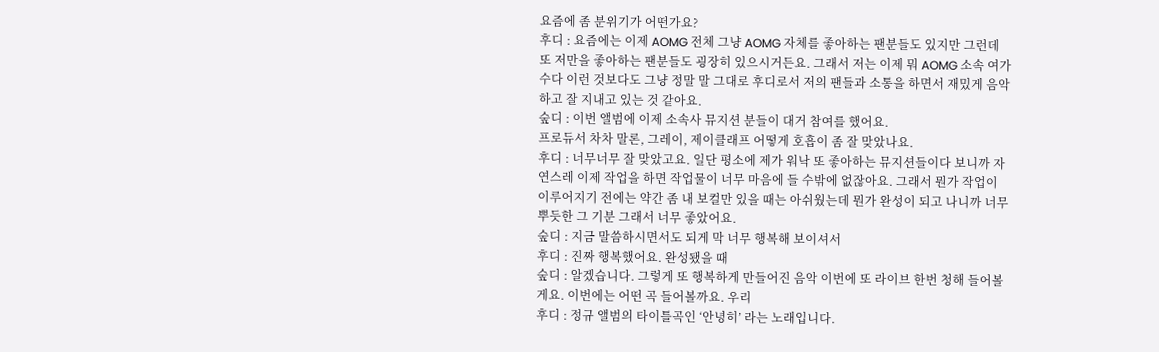요즘에 좀 분위기가 어떤가요?
후디 : 요즘에는 이제 AOMG 전체 그냥 AOMG 자체를 좋아하는 팬분들도 있지만 그런데 또 저만을 좋아하는 팬분들도 굉장히 있으시거든요. 그래서 저는 이제 뭐 AOMG 소속 여가수다 이런 것보다도 그냥 정말 말 그대로 후디로서 저의 팬들과 소통을 하면서 재밌게 음악하고 잘 지내고 있는 것 같아요.
숲디 : 이번 앨범에 이제 소속사 뮤지션 분들이 대거 참여를 했어요.
프로듀서 차차 말론, 그레이, 제이클래프 어떻게 호흡이 좀 잘 맞았나요.
후디 : 너무너무 잘 맞았고요. 일단 평소에 제가 워낙 또 좋아하는 뮤지션들이다 보니까 자연스레 이제 작업을 하면 작업물이 너무 마음에 들 수밖에 없잖아요. 그래서 뭔가 작업이 이루어지기 전에는 약간 좀 내 보컬만 있을 때는 아쉬웠는데 뭔가 완성이 되고 나니까 너무 뿌듯한 그 기분 그래서 너무 좋았어요.
숲디 : 지금 말씀하시면서도 되게 막 너무 행복해 보이셔서
후디 : 진짜 행복했어요. 완성됐을 때
숲디 : 알겠습니다. 그렇게 또 행복하게 만들어진 음악 이번에 또 라이브 한번 청해 들어볼게요. 이번에는 어떤 곡 들어볼까요. 우리
후디 : 정규 앨범의 타이틀곡인 ‘안녕히’ 라는 노래입니다.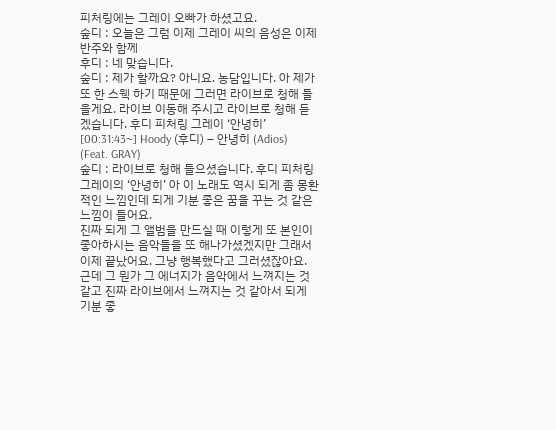피처링에는 그레이 오빠가 하셨고요.
숲디 : 오늘은 그럼 이제 그레이 씨의 음성은 이제 반주와 함께
후디 : 네 맞습니다.
숲디 : 제가 할까요? 아니요. 농담입니다. 아 제가 또 한 스웩 하기 때문에 그러면 라이브로 청해 들을게요. 라이브 이동해 주시고 라이브로 청해 듣겠습니다. 후디 피처링 그레이 ‘안녕히’
[00:31:43~] Hoody (후디) – 안녕히 (Adios) (Feat. GRAY)
숲디 : 라이브로 청해 들으셨습니다. 후디 피처링 그레이의 ‘안녕히’ 아 이 노래도 역시 되게 좀 몽환적인 느낌인데 되게 기분 좋은 꿈을 꾸는 것 같은 느낌이 들어요.
진짜 되게 그 앨범을 만드실 때 이렇게 또 본인이 좋아하시는 음악들을 또 해나가셨겠지만 그래서 이제 끝났어요. 그냥 행복했다고 그러셨잖아요. 근데 그 뭔가 그 에너지가 음악에서 느껴지는 것 같고 진짜 라이브에서 느껴지는 것 같아서 되게 기분 좋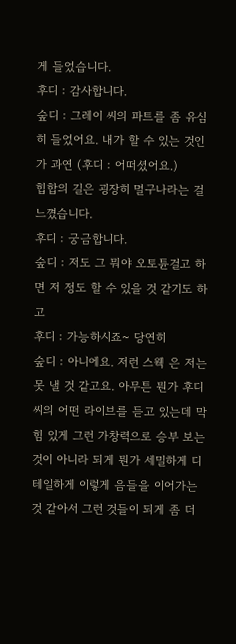게 들었습니다.
후디 : 감사합니다.
숲디 : 그레이 씨의 파트를 좀 유심히 들었어요. 내가 할 수 있는 것인가 과연 (후디 : 어떠셨어요.)
힙합의 길은 굉장히 멀구나라는 걸 느꼈습니다.
후디 : 궁금합니다.
숲디 : 저도 그 뭐야 오토튠걸고 하면 저 정도 할 수 있을 것 같기도 하고
후디 : 가능하시죠~ 당연히
숲디 : 아니에요. 저런 스웩 은 저는 못 낼 것 같고요. 아무튼 뭔가 후디 씨의 어떤 라이브를 듣고 있는데 막 힘 있게 그런 가창력으로 승부 보는 것이 아니라 되게 뭔가 세밀하게 디테일하게 이렇게 음들을 이어가는 것 같아서 그런 것들이 되게 좀 더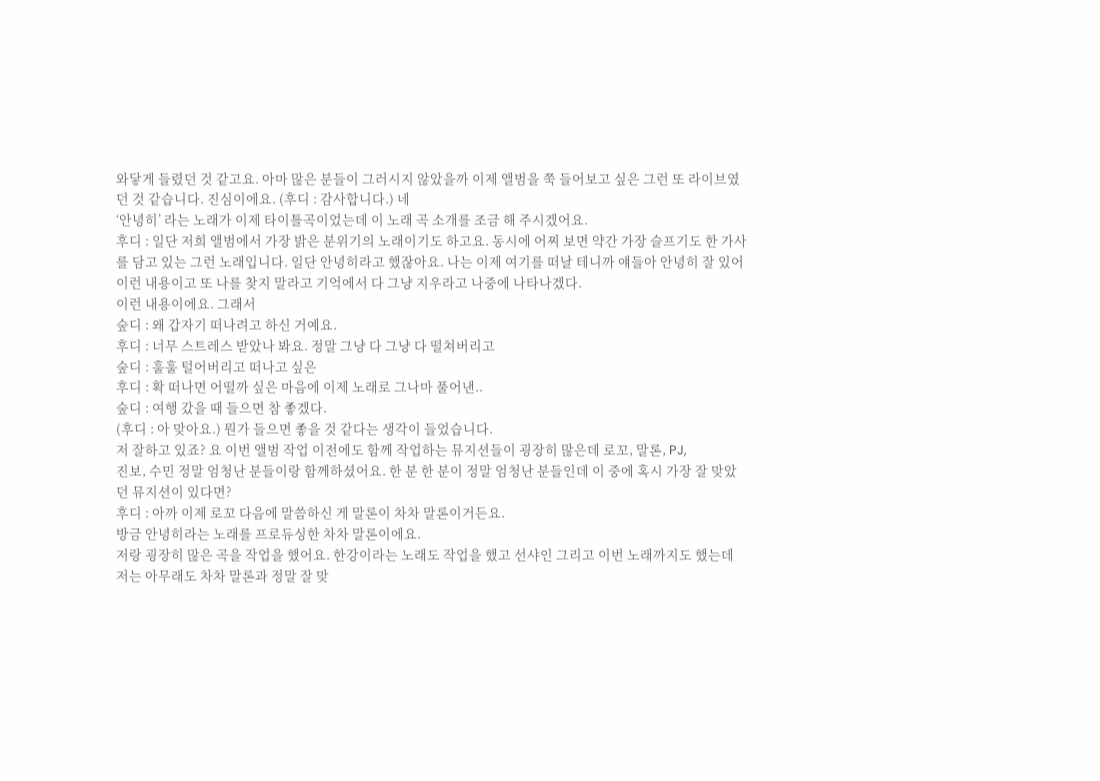와닿게 들렸던 것 같고요. 아마 많은 분들이 그러시지 않았을까 이제 앨범을 쭉 들어보고 싶은 그런 또 라이브였던 것 같습니다. 진심이에요. (후디 : 감사합니다.) 네
‘안녕히’ 라는 노래가 이제 타이틀곡이었는데 이 노래 곡 소개를 조금 해 주시겠어요.
후디 : 일단 저희 앨범에서 가장 밝은 분위기의 노래이기도 하고요. 동시에 어찌 보면 약간 가장 슬프기도 한 가사를 담고 있는 그런 노래입니다. 일단 안녕히라고 했잖아요. 나는 이제 여기를 떠날 테니까 얘들아 안녕히 잘 있어 이런 내용이고 또 나를 찾지 말라고 기억에서 다 그냥 지우라고 나중에 나타나겠다.
이런 내용이에요. 그래서
숲디 : 왜 갑자기 떠나려고 하신 거예요.
후디 : 너무 스트레스 받았나 봐요. 정말 그냥 다 그냥 다 떨쳐버리고
숲디 : 훌훌 털어버리고 떠나고 싶은
후디 : 확 떠나면 어떨까 싶은 마음에 이제 노래로 그나마 풀어낸..
숲디 : 여행 갔을 때 들으면 참 좋겠다.
(후디 : 아 맞아요.) 뭔가 들으면 좋을 것 같다는 생각이 들었습니다.
저 잘하고 있죠? 요 이번 앨범 작업 이전에도 함께 작업하는 뮤지션들이 굉장히 많은데 로꼬, 말론, PJ,
진보, 수민 정말 엄청난 분들이랑 함께하셨어요. 한 분 한 분이 정말 엄청난 분들인데 이 중에 혹시 가장 잘 맞았던 뮤지션이 있다면?
후디 : 아까 이제 로꼬 다음에 말씀하신 게 말론이 차차 말론이거든요.
방금 안녕히라는 노래를 프로듀싱한 차차 말론이에요.
저랑 굉장히 많은 곡을 작업을 했어요. 한강이라는 노래도 작업을 했고 선샤인 그리고 이번 노래까지도 했는데 저는 아무래도 차차 말론과 정말 잘 맞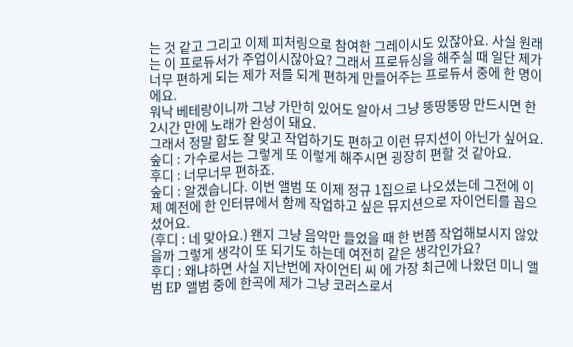는 것 같고 그리고 이제 피처링으로 참여한 그레이시도 있잖아요. 사실 원래는 이 프로듀서가 주업이시잖아요? 그래서 프로듀싱을 해주실 때 일단 제가 너무 편하게 되는 제가 저를 되게 편하게 만들어주는 프로듀서 중에 한 명이에요.
워낙 베테랑이니까 그냥 가만히 있어도 알아서 그냥 뚱땅뚱땅 만드시면 한 2시간 만에 노래가 완성이 돼요.
그래서 정말 합도 잘 맞고 작업하기도 편하고 이런 뮤지션이 아닌가 싶어요.
숲디 : 가수로서는 그렇게 또 이렇게 해주시면 굉장히 편할 것 같아요.
후디 : 너무너무 편하죠.
숲디 : 알겠습니다. 이번 앨범 또 이제 정규 1집으로 나오셨는데 그전에 이제 예전에 한 인터뷰에서 함께 작업하고 싶은 뮤지션으로 자이언티를 꼽으셨어요.
(후디 : 네 맞아요.) 왠지 그냥 음악만 들었을 때 한 번쯤 작업해보시지 않았을까 그렇게 생각이 또 되기도 하는데 여전히 같은 생각인가요?
후디 : 왜냐하면 사실 지난번에 자이언티 씨 에 가장 최근에 나왔던 미니 앨범 EP 앨범 중에 한곡에 제가 그냥 코러스로서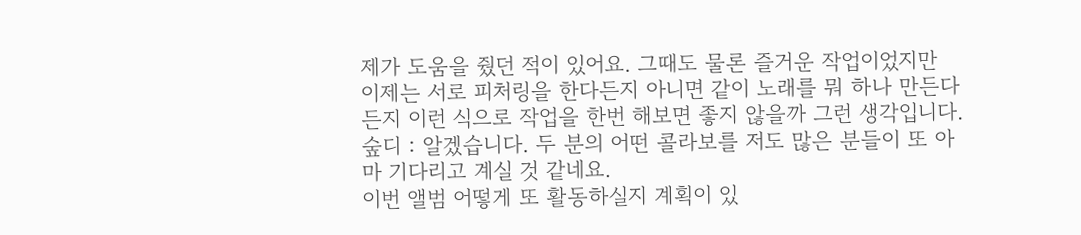제가 도움을 줬던 적이 있어요. 그때도 물론 즐거운 작업이었지만 이제는 서로 피처링을 한다든지 아니면 같이 노래를 뭐 하나 만든다든지 이런 식으로 작업을 한번 해보면 좋지 않을까 그런 생각입니다.
숲디 : 알겠습니다. 두 분의 어떤 콜라보를 저도 많은 분들이 또 아마 기다리고 계실 것 같네요.
이번 앨범 어떻게 또 활동하실지 계획이 있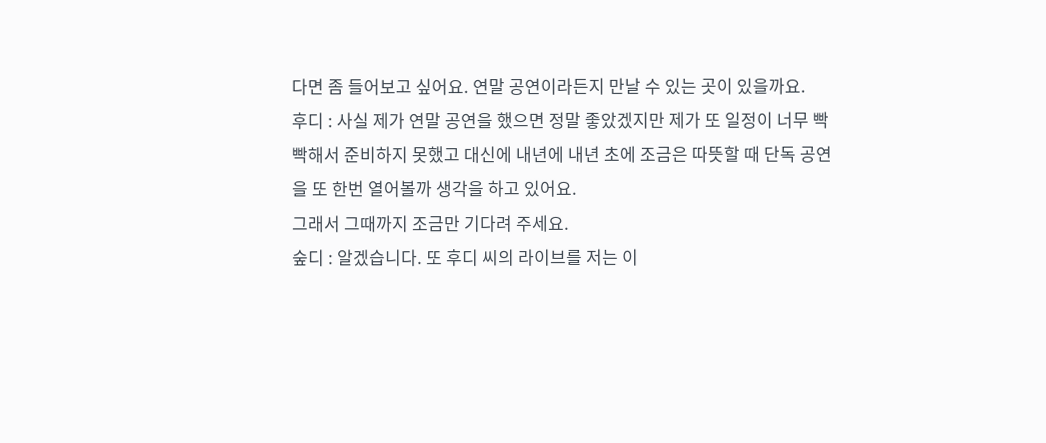다면 좀 들어보고 싶어요. 연말 공연이라든지 만날 수 있는 곳이 있을까요.
후디 : 사실 제가 연말 공연을 했으면 정말 좋았겠지만 제가 또 일정이 너무 빡빡해서 준비하지 못했고 대신에 내년에 내년 초에 조금은 따뜻할 때 단독 공연을 또 한번 열어볼까 생각을 하고 있어요.
그래서 그때까지 조금만 기다려 주세요.
숲디 : 알겠습니다. 또 후디 씨의 라이브를 저는 이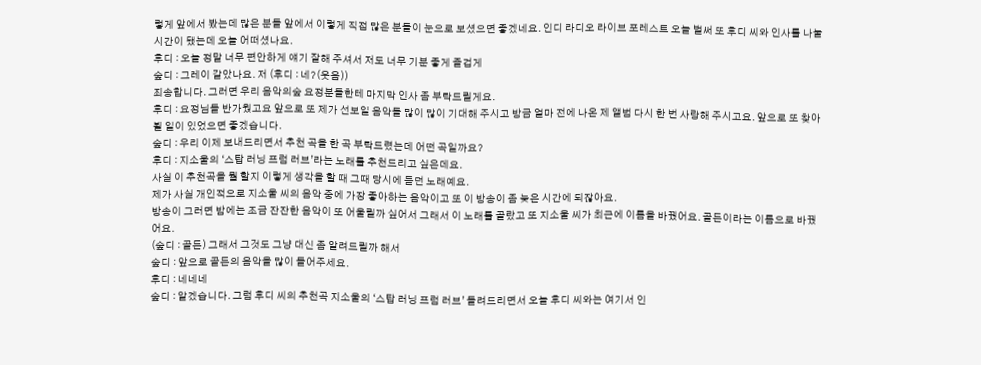렇게 앞에서 봤는데 많은 분들 앞에서 이렇게 직접 많은 분들이 눈으로 보셨으면 좋겠네요. 인디 라디오 라이브 포레스트 오늘 벌써 또 후디 씨와 인사를 나눌 시간이 됐는데 오늘 어떠셨나요.
후디 : 오늘 정말 너무 편안하게 얘기 잘해 주셔서 저도 너무 기분 좋게 즐겁게
숲디 : 그레이 같았나요. 저 (후디 : 네?(웃음))
죄송합니다. 그러면 우리 음악의숲 요정분들한테 마지막 인사 좀 부탁드릴게요.
후디 : 요정님들 반가웠고요 앞으로 또 제가 선보일 음악들 많이 많이 기대해 주시고 방금 얼마 전에 나온 제 앨범 다시 한 번 사랑해 주시고요. 앞으로 또 찾아뵐 일이 있었으면 좋겠습니다.
숲디 : 우리 이제 보내드리면서 추천 곡을 한 곡 부탁드렸는데 어떤 곡일까요?
후디 : 지소울의 ‘스탑 러닝 프럼 러브’라는 노래를 추천드리고 싶은데요.
사실 이 추천곡을 뭘 할지 이렇게 생각을 할 때 그때 당시에 듣던 노래예요.
제가 사실 개인적으로 지소울 씨의 음악 중에 가장 좋아하는 음악이고 또 이 방송이 좀 늦은 시간에 되잖아요.
방송이 그러면 밤에는 조금 잔잔한 음악이 또 어울릴까 싶어서 그래서 이 노래를 골랐고 또 지소울 씨가 최근에 이름을 바꿨어요. 골든이라는 이름으로 바꿨어요.
(숲디 : 골든) 그래서 그것도 그냥 대신 좀 알려드릴까 해서
숲디 : 앞으로 골든의 음악을 많이 들어주세요.
후디 : 네네네
숲디 : 알겠습니다. 그럼 후디 씨의 추천곡 지소울의 ‘스탑 러닝 프럼 러브’ 들려드리면서 오늘 후디 씨와는 여기서 인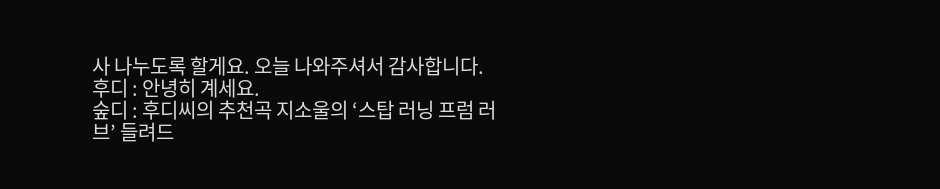사 나누도록 할게요. 오늘 나와주셔서 감사합니다.
후디 : 안녕히 계세요.
숲디 : 후디씨의 추천곡 지소울의 ‘스탑 러닝 프럼 러브’ 들려드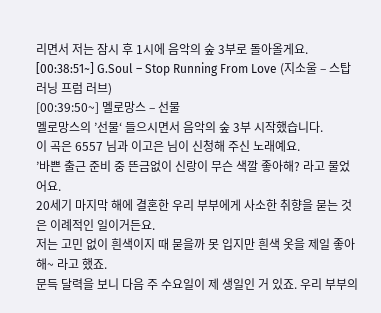리면서 저는 잠시 후 1시에 음악의 숲 3부로 돌아올게요.
[00:38:51~] G.Soul – Stop Running From Love (지소울 – 스탑 러닝 프럼 러브)
[00:39:50~] 멜로망스 – 선물
멜로망스의 ’선물‘ 들으시면서 음악의 숲 3부 시작했습니다.
이 곡은 6557 님과 이고은 님이 신청해 주신 노래예요.
’바쁜 출근 준비 중 뜬금없이 신랑이 무슨 색깔 좋아해? 라고 물었어요.
20세기 마지막 해에 결혼한 우리 부부에게 사소한 취향을 묻는 것은 이례적인 일이거든요.
저는 고민 없이 흰색이지 때 묻을까 못 입지만 흰색 옷을 제일 좋아해~ 라고 했죠.
문득 달력을 보니 다음 주 수요일이 제 생일인 거 있죠. 우리 부부의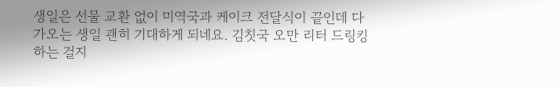생일은 선물 교환 없이 미역국과 케이크 전달식이 끝인데 다가오는 생일 괜히 기대하게 되네요. 김칫국 오만 리터 드링킹 하는 걸지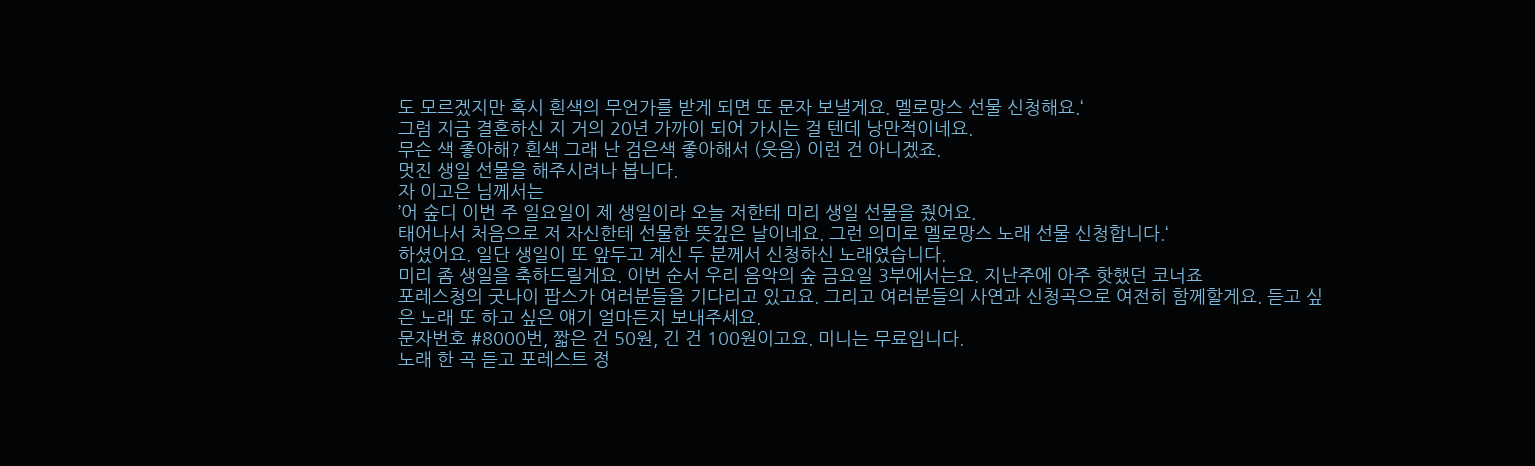도 모르겠지만 혹시 흰색의 무언가를 받게 되면 또 문자 보낼게요. 멜로망스 선물 신청해요.‘
그럼 지금 결혼하신 지 거의 20년 가까이 되어 가시는 걸 텐데 낭만적이네요.
무슨 색 좋아해? 흰색 그래 난 검은색 좋아해서 (웃음) 이런 건 아니겠죠.
멋진 생일 선물을 해주시려나 봅니다.
자 이고은 님께서는
’어 숲디 이번 주 일요일이 제 생일이라 오늘 저한테 미리 생일 선물을 줬어요.
태어나서 처음으로 저 자신한테 선물한 뜻깊은 날이네요. 그런 의미로 멜로망스 노래 선물 신청합니다.‘
하셨어요. 일단 생일이 또 앞두고 계신 두 분께서 신청하신 노래였습니다.
미리 좀 생일을 축하드릴게요. 이번 순서 우리 음악의 숲 금요일 3부에서는요. 지난주에 아주 핫했던 코너죠
포레스청의 굿나이 팝스가 여러분들을 기다리고 있고요. 그리고 여러분들의 사연과 신청곡으로 여전히 함께할게요. 듣고 싶은 노래 또 하고 싶은 얘기 얼마든지 보내주세요.
문자번호 #8000번, 짧은 건 50원, 긴 건 100원이고요. 미니는 무료입니다.
노래 한 곡 듣고 포레스트 정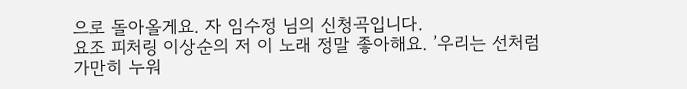으로 돌아올게요. 자 임수정 님의 신청곡입니다.
요조 피처링 이상순의 저 이 노래 정말 좋아해요. ’우리는 선처럼 가만히 누워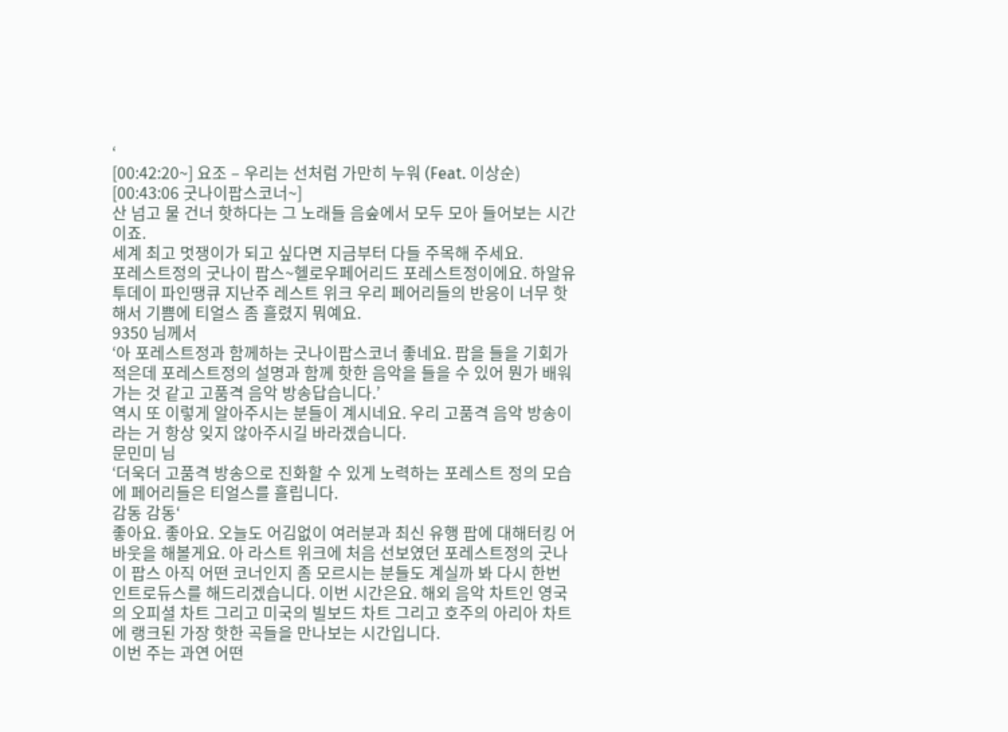‘
[00:42:20~] 요조 – 우리는 선처럼 가만히 누워 (Feat. 이상순)
[00:43:06 굿나이팝스코너~]
산 넘고 물 건너 핫하다는 그 노래들 음숲에서 모두 모아 들어보는 시간이죠.
세계 최고 멋쟁이가 되고 싶다면 지금부터 다들 주목해 주세요.
포레스트정의 굿나이 팝스~헬로우페어리드 포레스트정이에요. 하알유 투데이 파인땡큐 지난주 레스트 위크 우리 페어리들의 반응이 너무 핫해서 기쁨에 티얼스 좀 흘렸지 뭐예요.
9350 님께서
‘아 포레스트정과 함께하는 굿나이팝스코너 좋네요. 팝을 들을 기회가 적은데 포레스트정의 설명과 함께 핫한 음악을 들을 수 있어 뭔가 배워가는 것 같고 고품격 음악 방송답습니다.’
역시 또 이렇게 알아주시는 분들이 계시네요. 우리 고품격 음악 방송이라는 거 항상 잊지 않아주시길 바라겠습니다.
문민미 님
‘더욱더 고품격 방송으로 진화할 수 있게 노력하는 포레스트 정의 모습에 페어리들은 티얼스를 흘립니다.
감동 감동‘
좋아요. 좋아요. 오늘도 어김없이 여러분과 최신 유행 팝에 대해터킹 어바웃을 해볼게요. 아 라스트 위크에 처음 선보였던 포레스트정의 굿나이 팝스 아직 어떤 코너인지 좀 모르시는 분들도 계실까 봐 다시 한번 인트로듀스를 해드리겠습니다. 이번 시간은요. 해외 음악 차트인 영국의 오피셜 차트 그리고 미국의 빌보드 차트 그리고 호주의 아리아 차트에 랭크된 가장 핫한 곡들을 만나보는 시간입니다.
이번 주는 과연 어떤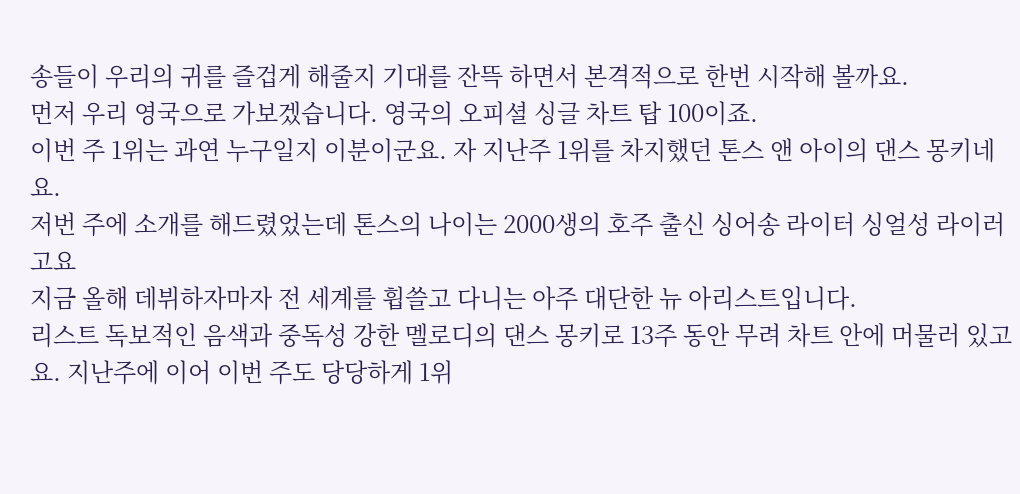송들이 우리의 귀를 즐겁게 해줄지 기대를 잔뜩 하면서 본격적으로 한번 시작해 볼까요.
먼저 우리 영국으로 가보겠습니다. 영국의 오피셜 싱글 차트 탑 100이죠.
이번 주 1위는 과연 누구일지 이분이군요. 자 지난주 1위를 차지했던 톤스 앤 아이의 댄스 몽키네요.
저번 주에 소개를 해드렸었는데 톤스의 나이는 2000생의 호주 출신 싱어송 라이터 싱얼성 라이러고요
지금 올해 데뷔하자마자 전 세계를 휩쓸고 다니는 아주 대단한 뉴 아리스트입니다.
리스트 독보적인 음색과 중독성 강한 멜로디의 댄스 몽키로 13주 동안 무려 차트 안에 머물러 있고요. 지난주에 이어 이번 주도 당당하게 1위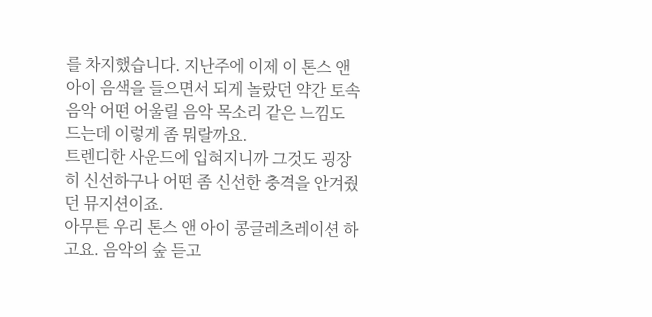를 차지했습니다. 지난주에 이제 이 톤스 앤 아이 음색을 들으면서 되게 놀랐던 약간 토속 음악 어떤 어울릴 음악 목소리 같은 느낌도 드는데 이렇게 좀 뭐랄까요.
트렌디한 사운드에 입혀지니까 그것도 굉장히 신선하구나 어떤 좀 신선한 충격을 안겨줬던 뮤지션이죠.
아무튼 우리 톤스 앤 아이 콩글레츠레이션 하고요. 음악의 숲 듣고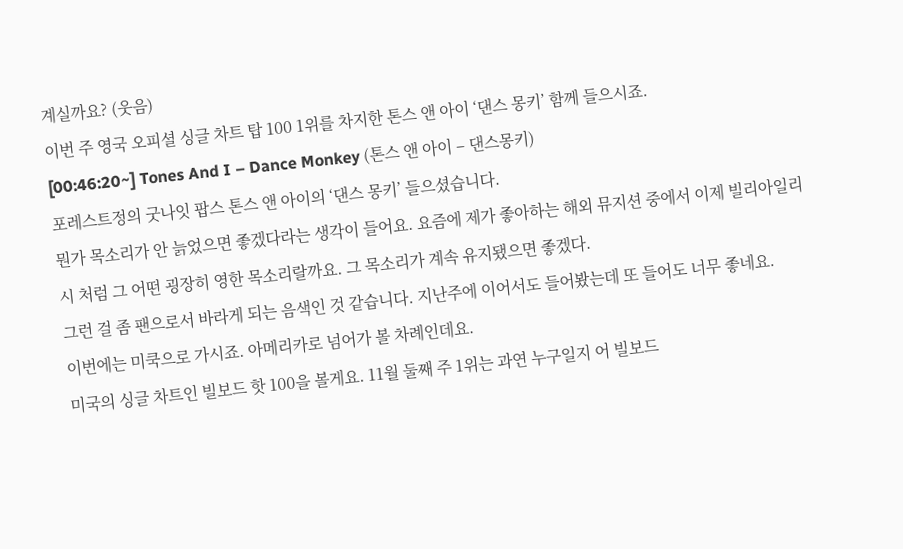계실까요? (웃음)
이번 주 영국 오피셜 싱글 차트 탑 100 1위를 차지한 톤스 앤 아이 ‘댄스 몽키’ 함께 들으시죠.
[00:46:20~] Tones And I – Dance Monkey (톤스 앤 아이 – 댄스몽키)
포레스트정의 굿나잇 팝스 톤스 앤 아이의 ‘댄스 몽키’ 들으셨습니다.
뭔가 목소리가 안 늙었으면 좋겠다라는 생각이 들어요. 요즘에 제가 좋아하는 해외 뮤지션 중에서 이제 빌리아일리시 처럼 그 어떤 굉장히 영한 목소리랄까요. 그 목소리가 계속 유지됐으면 좋겠다.
그런 걸 좀 팬으로서 바라게 되는 음색인 것 같습니다. 지난주에 이어서도 들어봤는데 또 들어도 너무 좋네요.
이번에는 미쿡으로 가시죠. 아메리카로 넘어가 볼 차례인데요.
미국의 싱글 차트인 빌보드 핫 100을 볼게요. 11월 둘째 주 1위는 과연 누구일지 어 빌보드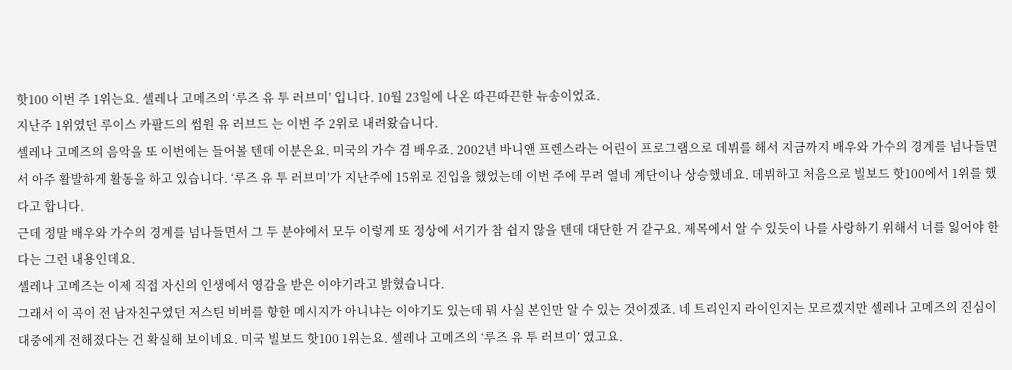핫100 이번 주 1위는요. 셀레나 고메즈의 ‘루즈 유 투 러브미’ 입니다. 10월 23일에 나온 따끈따끈한 뉴송이었죠.
지난주 1위였던 루이스 카팔드의 썸원 유 러브드 는 이번 주 2위로 내려왔습니다.
셀레나 고메즈의 음악을 또 이번에는 들어볼 텐데 이분은요. 미국의 가수 겸 배우죠. 2002년 바니앤 프렌스라는 어린이 프로그램으로 데뷔를 해서 지금까지 배우와 가수의 경계를 넘나들면서 아주 활발하게 활동을 하고 있습니다. ‘루즈 유 투 러브미’가 지난주에 15위로 진입을 했었는데 이번 주에 무려 열네 계단이나 상승했네요. 데뷔하고 처음으로 빌보드 핫100에서 1위를 했다고 합니다.
근데 정말 배우와 가수의 경계를 넘나들면서 그 두 분야에서 모두 이렇게 또 정상에 서기가 참 쉽지 않을 텐데 대단한 거 같구요. 제목에서 알 수 있듯이 나를 사랑하기 위해서 너를 잃어야 한다는 그런 내용인데요.
셀레나 고메즈는 이제 직접 자신의 인생에서 영감을 받은 이야기라고 밝혔습니다.
그래서 이 곡이 전 남자친구였던 저스틴 비버를 향한 메시지가 아니냐는 이야기도 있는데 뭐 사실 본인만 알 수 있는 것이겠죠. 네 트리인지 라이인지는 모르겠지만 셀레나 고메즈의 진심이 대중에게 전해졌다는 건 확실해 보이네요. 미국 빌보드 핫100 1위는요. 셀레나 고메즈의 ‘루즈 유 투 러브미’ 였고요.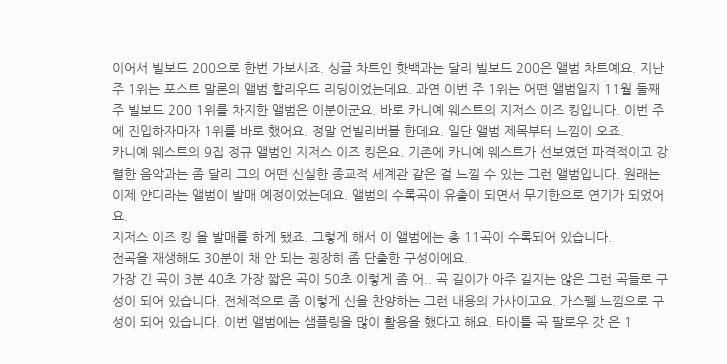이어서 빌보드 200으로 한번 가보시죠. 싱글 차트인 핫백과는 달리 빌보드 200은 앨범 차트예요. 지난주 1위는 포스트 말론의 앨범 할리우드 리딩이었는데요. 과연 이번 주 1위는 어떤 앨범일지 11월 둘째 주 빌보드 200 1위를 차지한 앨범은 이분이군요. 바로 카니예 웨스트의 지저스 이즈 킹입니다. 이번 주에 진입하자마자 1위를 바로 했어요. 정말 언빌리버블 한데요. 일단 앨범 제목부터 느낌이 오죠.
카니예 웨스트의 9집 정규 앨범인 지저스 이즈 킹은요. 기존에 카니예 웨스트가 선보였던 파격적이고 강렬한 음악과는 좀 달리 그의 어떤 신실한 종교적 세계관 같은 걸 느낄 수 있는 그런 앨범입니다. 원래는 이제 얀디라는 앨범이 발매 예정이었는데요. 앨범의 수록곡이 유출이 되면서 무기한으로 연기가 되었어요.
지저스 이즈 킹 을 발매를 하게 됐죠. 그렇게 해서 이 앨범에는 총 11곡이 수록되어 있습니다.
전곡을 재생해도 30분이 채 안 되는 굉장히 좀 단출한 구성이에요.
가장 긴 곡이 3분 40초 가장 짧은 곡이 50초 이렇게 좀 어.. 곡 길이가 아주 길지는 않은 그런 곡들로 구성이 되어 있습니다. 전체적으로 좀 이렇게 신을 찬양하는 그런 내용의 가사이고요. 가스펠 느낌으로 구성이 되어 있습니다. 이번 앨범에는 샘플링을 많이 활용을 했다고 해요. 타이틀 곡 팔로우 갓 은 1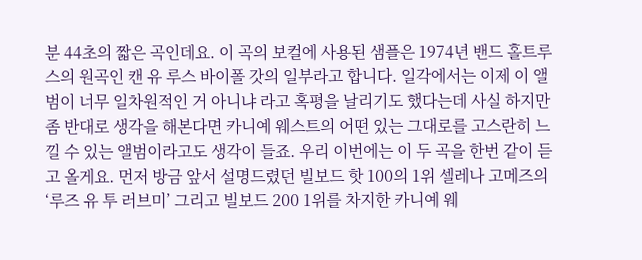분 44초의 짧은 곡인데요. 이 곡의 보컬에 사용된 샘플은 1974년 밴드 홀트루스의 원곡인 캔 유 루스 바이폴 갓의 일부라고 합니다. 일각에서는 이제 이 앨범이 너무 일차원적인 거 아니냐 라고 혹평을 날리기도 했다는데 사실 하지만 좀 반대로 생각을 해본다면 카니예 웨스트의 어떤 있는 그대로를 고스란히 느낄 수 있는 앨범이라고도 생각이 들죠. 우리 이번에는 이 두 곡을 한번 같이 듣고 올게요. 먼저 방금 앞서 설명드렸던 빌보드 핫 100의 1위 셀레나 고메즈의 ‘루즈 유 투 러브미’ 그리고 빌보드 200 1위를 차지한 카니예 웨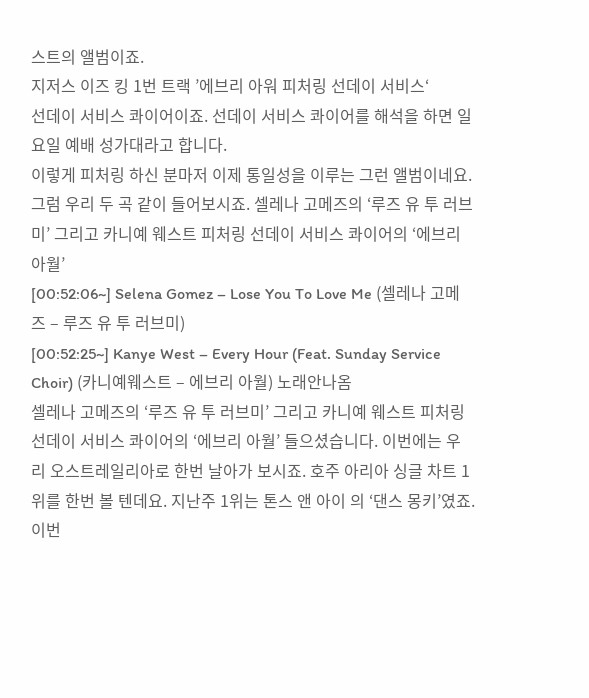스트의 앨범이죠.
지저스 이즈 킹 1번 트랙 ’에브리 아워 피처링 선데이 서비스‘
선데이 서비스 콰이어이죠. 선데이 서비스 콰이어를 해석을 하면 일요일 예배 성가대라고 합니다.
이렇게 피처링 하신 분마저 이제 통일성을 이루는 그런 앨범이네요.
그럼 우리 두 곡 같이 들어보시죠. 셀레나 고메즈의 ‘루즈 유 투 러브미’ 그리고 카니예 웨스트 피처링 선데이 서비스 콰이어의 ‘에브리 아월’
[00:52:06~] Selena Gomez – Lose You To Love Me (셀레나 고메즈 – 루즈 유 투 러브미)
[00:52:25~] Kanye West – Every Hour (Feat. Sunday Service Choir) (카니예웨스트 – 에브리 아월) 노래안나옴
셀레나 고메즈의 ‘루즈 유 투 러브미’ 그리고 카니예 웨스트 피처링 선데이 서비스 콰이어의 ‘에브리 아월’ 들으셨습니다. 이번에는 우리 오스트레일리아로 한번 날아가 보시죠. 호주 아리아 싱글 차트 1위를 한번 볼 텐데요. 지난주 1위는 톤스 앤 아이 의 ‘댄스 몽키’였죠.
이번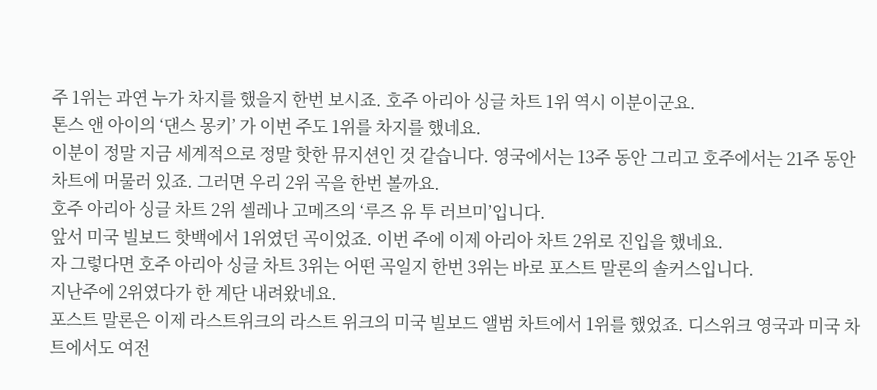주 1위는 과연 누가 차지를 했을지 한번 보시죠. 호주 아리아 싱글 차트 1위 역시 이분이군요.
톤스 앤 아이의 ‘댄스 몽키’ 가 이번 주도 1위를 차지를 했네요.
이분이 정말 지금 세계적으로 정말 핫한 뮤지션인 것 같습니다. 영국에서는 13주 동안 그리고 호주에서는 21주 동안 차트에 머물러 있죠. 그러면 우리 2위 곡을 한번 볼까요.
호주 아리아 싱글 차트 2위 셀레나 고메즈의 ‘루즈 유 투 러브미’입니다.
앞서 미국 빌보드 핫백에서 1위였던 곡이었죠. 이번 주에 이제 아리아 차트 2위로 진입을 했네요.
자 그렇다면 호주 아리아 싱글 차트 3위는 어떤 곡일지 한번 3위는 바로 포스트 말론의 솔커스입니다.
지난주에 2위였다가 한 계단 내려왔네요.
포스트 말론은 이제 라스트위크의 라스트 위크의 미국 빌보드 앨범 차트에서 1위를 했었죠. 디스위크 영국과 미국 차트에서도 여전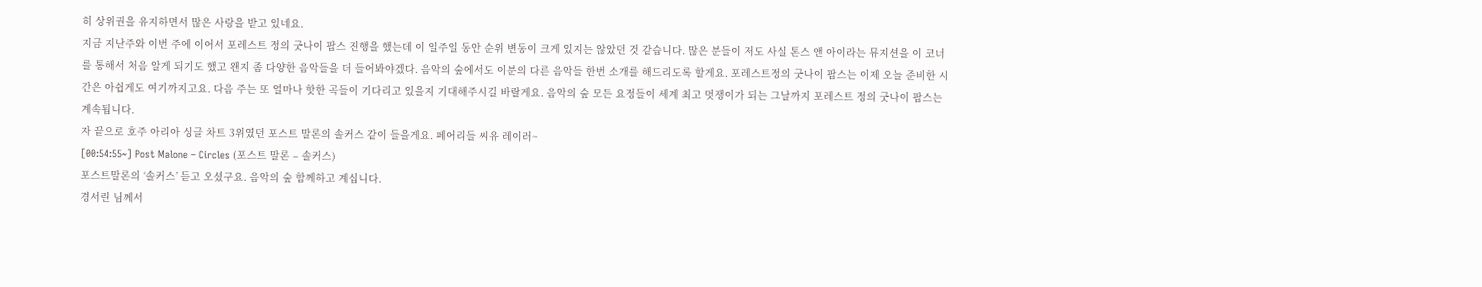히 상위권을 유지하면서 많은 사랑을 받고 있네요.
지금 지난주와 이번 주에 이어서 포레스트 정의 굿나이 팝스 진행을 했는데 이 일주일 동안 순위 변동이 크게 있지는 않았던 것 같습니다. 많은 분들이 저도 사실 톤스 앤 아이라는 뮤지션을 이 코너를 통해서 처음 알게 되기도 했고 왠지 좀 다양한 음악들을 더 들어봐야겠다. 음악의 숲에서도 이분의 다른 음악들 한번 소개를 해드리도록 할게요. 포레스트정의 굿나이 팝스는 이제 오늘 준비한 시간은 아쉽게도 여기까지고요. 다음 주는 또 얼마나 핫한 곡들이 기다리고 있을지 기대해주시길 바랄게요. 음악의 숲 모든 요정들이 세계 최고 멋쟁이가 되는 그날까지 포레스트 정의 굿나이 팝스는 계속됩니다.
자 끝으로 호주 아리아 싱글 차트 3위였던 포스트 말론의 솔커스 같이 들을게요. 페어리들 씨유 레이러~
[00:54:55~] Post Malone – Circles (포스트 말론 – 솔커스)
포스트말론의 ‘솔커스’ 듣고 오셨구요. 음악의 숲 함께하고 계십니다.
경서린 님께서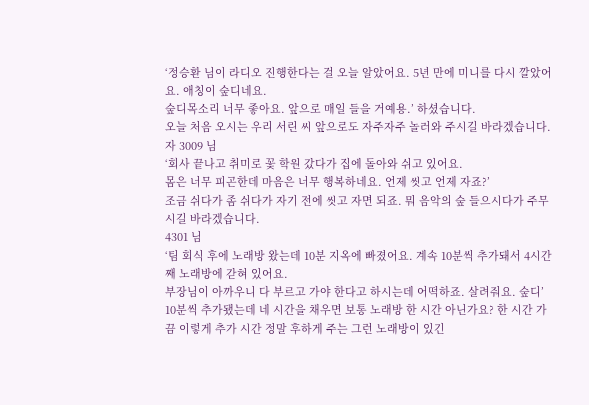‘정승환 님이 라디오 진행한다는 걸 오늘 알았어요. 5년 만에 미니를 다시 깔았어요. 애칭이 숲디네요.
숲디목소리 너무 좋아요. 앞으로 매일 들을 거예용.’ 하셨습니다.
오늘 처음 오시는 우리 서린 씨 앞으로도 자주자주 놀러와 주시길 바라겠습니다.
자 3009 님
‘회사 끝나고 취미로 꽃 학원 갔다가 집에 돌아와 쉬고 있어요.
몸은 너무 피곤한데 마음은 너무 행복하네요. 언제 씻고 언제 자죠?’
조금 쉬다가 좀 쉬다가 자기 전에 씻고 자면 되죠. 뭐 음악의 숲 들으시다가 주무시길 바라겠습니다.
4301 님
‘팀 회식 후에 노래방 왔는데 10분 지옥에 빠졌어요. 계속 10분씩 추가돼서 4시간째 노래방에 갇혀 있어요.
부장님이 아까우니 다 부르고 가야 한다고 하시는데 어떡하죠. 살려줘요. 숲디’
10분씩 추가됐는데 네 시간을 채우면 보통 노래방 한 시간 아닌가요? 한 시간 가끔 이렇게 추가 시간 정말 후하게 주는 그런 노래방이 있긴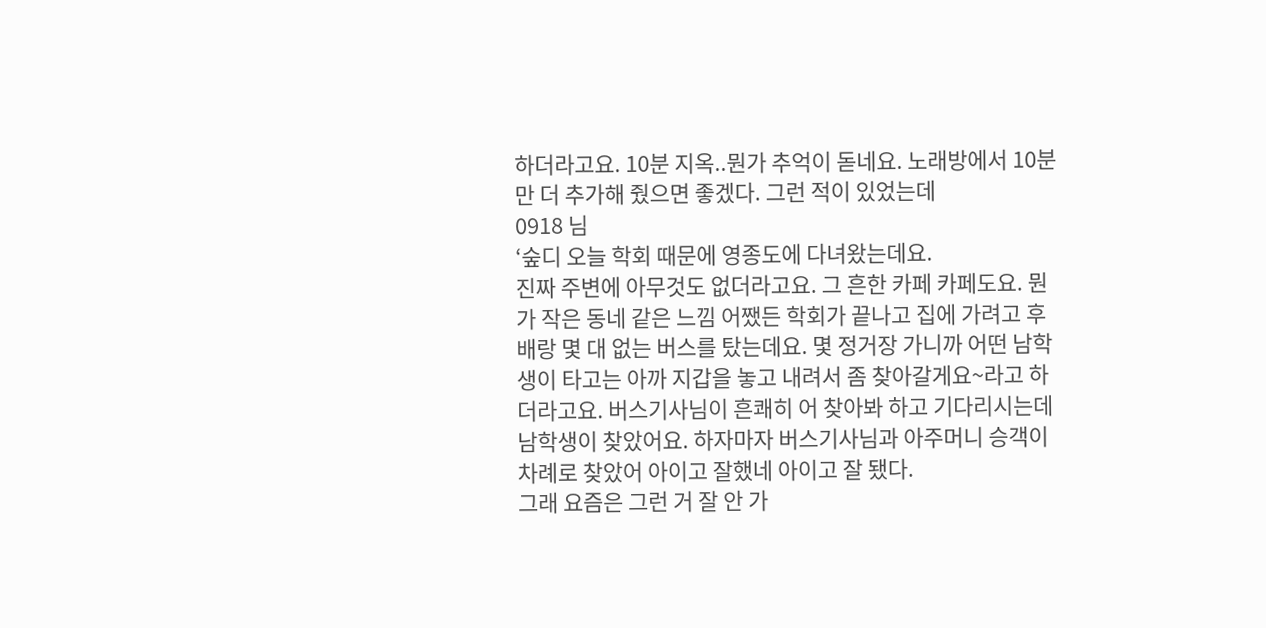하더라고요. 10분 지옥..뭔가 추억이 돋네요. 노래방에서 10분만 더 추가해 줬으면 좋겠다. 그런 적이 있었는데
0918 님
‘숲디 오늘 학회 때문에 영종도에 다녀왔는데요.
진짜 주변에 아무것도 없더라고요. 그 흔한 카페 카페도요. 뭔가 작은 동네 같은 느낌 어쨌든 학회가 끝나고 집에 가려고 후배랑 몇 대 없는 버스를 탔는데요. 몇 정거장 가니까 어떤 남학생이 타고는 아까 지갑을 놓고 내려서 좀 찾아갈게요~라고 하더라고요. 버스기사님이 흔쾌히 어 찾아봐 하고 기다리시는데 남학생이 찾았어요. 하자마자 버스기사님과 아주머니 승객이 차례로 찾았어 아이고 잘했네 아이고 잘 됐다.
그래 요즘은 그런 거 잘 안 가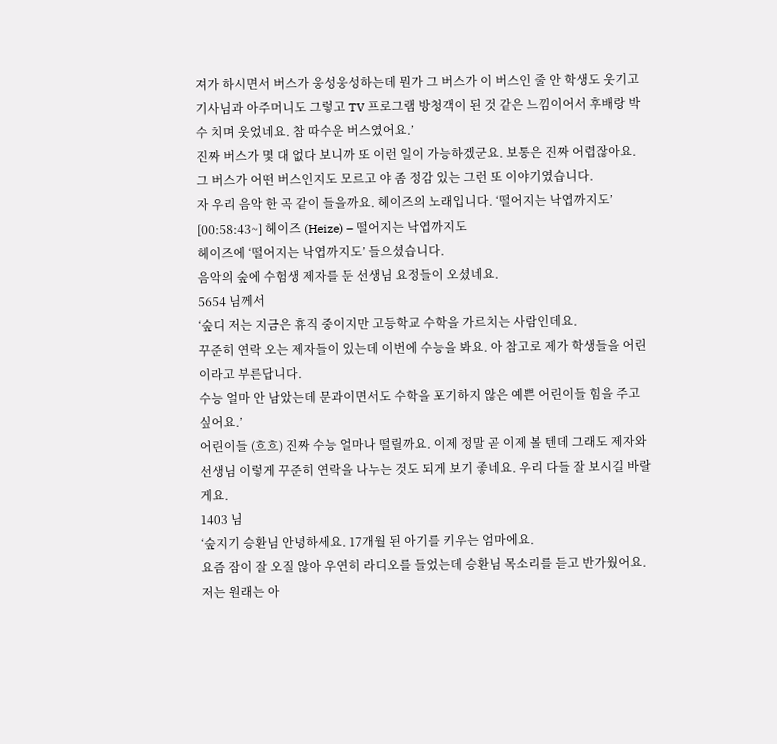져가 하시면서 버스가 웅성웅성하는데 뭔가 그 버스가 이 버스인 줄 안 학생도 웃기고 기사님과 아주머니도 그렇고 TV 프로그램 방청객이 된 것 같은 느낌이어서 후배랑 박수 치며 웃었네요. 참 따수운 버스였어요.’
진짜 버스가 몇 대 없다 보니까 또 이런 일이 가능하겠군요. 보통은 진짜 어렵잖아요.
그 버스가 어떤 버스인지도 모르고 야 좀 정감 있는 그런 또 이야기였습니다.
자 우리 음악 한 곡 같이 들을까요. 헤이즈의 노래입니다. ‘떨어지는 낙엽까지도’
[00:58:43~] 헤이즈 (Heize) – 떨어지는 낙엽까지도
헤이즈에 ‘떨어지는 낙엽까지도’ 들으셨습니다.
음악의 숲에 수험생 제자를 둔 선생님 요정들이 오셨네요.
5654 님께서
‘숲디 저는 지금은 휴직 중이지만 고등학교 수학을 가르치는 사람인데요.
꾸준히 연락 오는 제자들이 있는데 이번에 수능을 봐요. 아 참고로 제가 학생들을 어린이라고 부른답니다.
수능 얼마 안 남았는데 문과이면서도 수학을 포기하지 않은 예쁜 어린이들 힘을 주고 싶어요.’
어린이들 (흐흐) 진짜 수능 얼마나 떨릴까요. 이제 정말 곧 이제 볼 텐데 그래도 제자와 선생님 이렇게 꾸준히 연락을 나누는 것도 되게 보기 좋네요. 우리 다들 잘 보시길 바랄게요.
1403 님
‘숲지기 승환님 안녕하세요. 17개월 된 아기를 키우는 엄마에요.
요즘 잠이 잘 오질 않아 우연히 라디오를 들었는데 승환님 목소리를 듣고 반가웠어요.
저는 원래는 아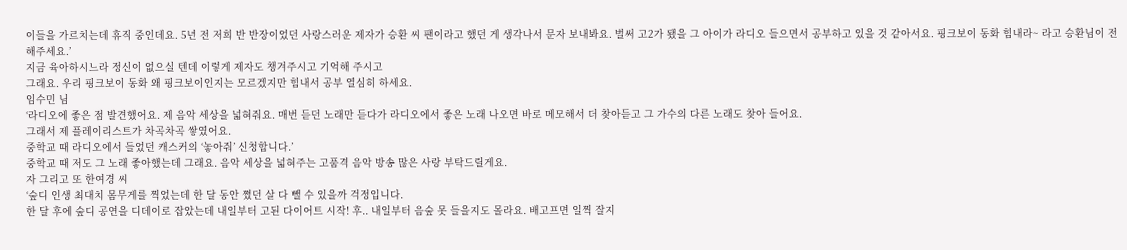이들을 가르치는데 휴직 중인데요. 5년 전 저희 반 반장이었던 사랑스러운 제자가 승환 씨 팬이라고 했던 게 생각나서 문자 보내봐요. 벌써 고2가 됐을 그 아이가 라디오 들으면서 공부하고 있을 것 같아서요. 핑크보이 동화 힘내라~ 라고 승환님이 전해주세요.’
지금 육아하시느라 정신이 없으실 텐데 이렇게 제자도 챙겨주시고 기억해 주시고
그래요. 우리 핑크보이 동화 왜 핑크보이인지는 모르겠지만 힘내서 공부 열심히 하세요.
임수민 님
‘라디오에 좋은 점 발견했어요. 제 음악 세상을 넓혀줘요. 매번 듣던 노래만 듣다가 라디오에서 좋은 노래 나오면 바로 메모해서 더 찾아듣고 그 가수의 다른 노래도 찾아 들어요.
그래서 제 플레이리스트가 차곡차곡 쌓였어요.
중학교 때 라디오에서 들었던 캐스커의 ‘놓아줘’ 신청합니다.’
중학교 때 저도 그 노래 좋아했는데 그래요. 음악 세상을 넓혀주는 고품격 음악 방송 많은 사랑 부탁드릴게요.
자 그리고 또 한여경 씨
‘숲디 인생 최대치 몸무게를 찍었는데 한 달 동안 쪘던 살 다 뺄 수 있을까 걱정입니다.
한 달 후에 숲디 공연을 디데이로 잡았는데 내일부터 고된 다이어트 시작! 후.. 내일부터 음숲 못 들을지도 몰라요. 배고프면 일찍 잘지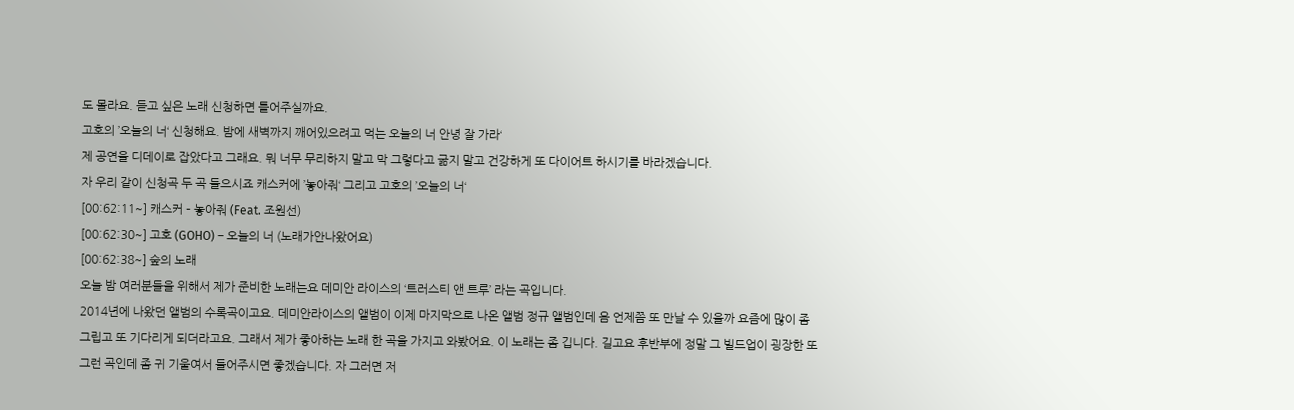도 몰라요. 듣고 싶은 노래 신청하면 틀어주실까요.
고호의 ’오늘의 너‘ 신청해요. 밤에 새벽까지 깨어있으려고 먹는 오늘의 너 안녕 잘 가라‘
제 공연을 디데이로 잡았다고 그래요. 뭐 너무 무리하지 말고 막 그렇다고 굶지 말고 건강하게 또 다이어트 하시기를 바라겠습니다.
자 우리 같이 신청곡 두 곡 들으시죠 캐스커에 ’놓아줘‘ 그리고 고호의 ’오늘의 너‘
[00:62:11~] 캐스커 – 놓아줘 (Feat. 조원선)
[00:62:30~] 고호 (GOHO) – 오늘의 너 (노래가안나왔어요)
[00:62:38~] 숲의 노래
오늘 밤 여러분들을 위해서 제가 준비한 노래는요 데미안 라이스의 ‘트러스티 앤 트루’ 라는 곡입니다.
2014년에 나왔던 앨범의 수록곡이고요. 데미안라이스의 앨범이 이제 마지막으로 나온 앨범 정규 앨범인데 음 언제쯤 또 만날 수 있을까 요즘에 많이 좀 그립고 또 기다리게 되더라고요. 그래서 제가 좋아하는 노래 한 곡을 가지고 와봤어요. 이 노래는 좀 깁니다. 길고요 후반부에 정말 그 빌드업이 굉장한 또 그런 곡인데 좀 귀 기울여서 들어주시면 좋겠습니다. 자 그러면 저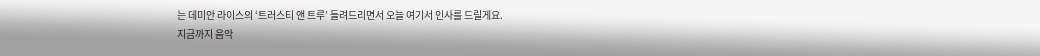는 데미안 라이스의 ‘트러스티 앤 트루’ 들려드리면서 오늘 여기서 인사를 드릴게요.
지금까지 음악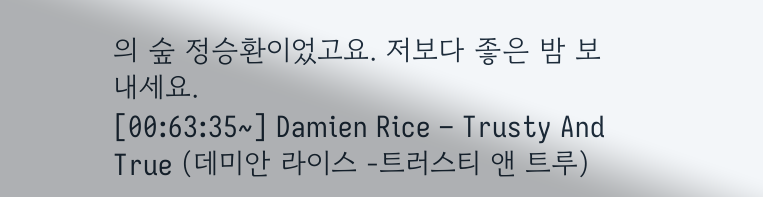의 숲 정승환이었고요. 저보다 좋은 밤 보내세요.
[00:63:35~] Damien Rice – Trusty And True (데미안 라이스 -트러스티 앤 트루)